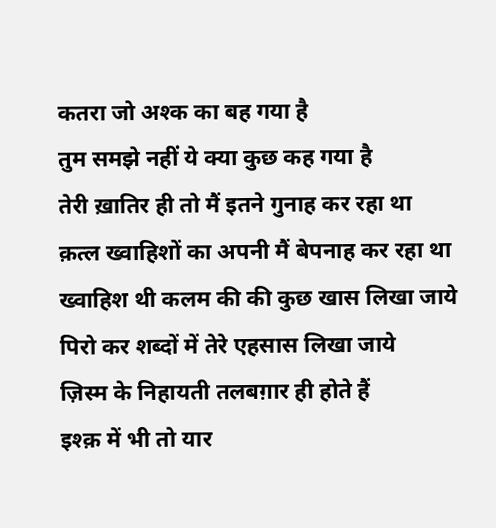कतरा जो अश्क का बह गया है
तुम समझे नहीं ये क्या कुछ कह गया है
तेरी ख़ातिर ही तो मैं इतने गुनाह कर रहा था
क़त्ल ख्वाहिशों का अपनी मैं बेपनाह कर रहा था
ख्वाहिश थी कलम की की कुछ खास लिखा जाये
पिरो कर शब्दों में तेरे एहसास लिखा जाये
ज़िस्म के निहायती तलबग़ार ही होते हैं
इश्क़ में भी तो यार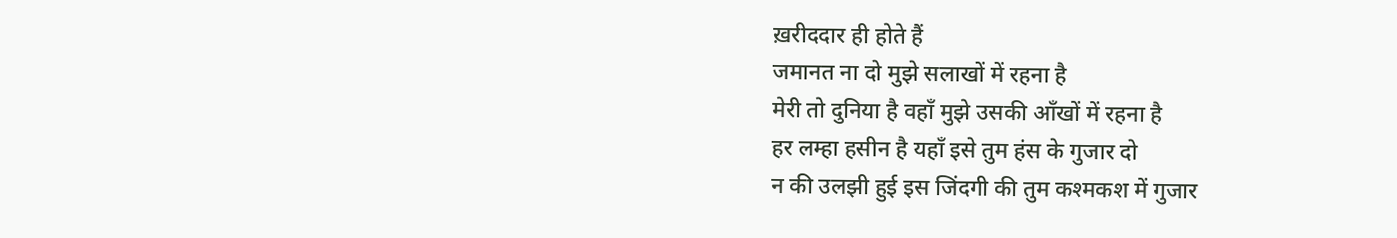ख़रीददार ही होते हैं
जमानत ना दो मुझे सलाखों में रहना है
मेरी तो दुनिया है वहाँ मुझे उसकी आँखों में रहना है
हर लम्हा हसीन है यहाँ इसे तुम हंस के गुजार दो
न की उलझी हुई इस जिंदगी की तुम कश्मकश में गुजार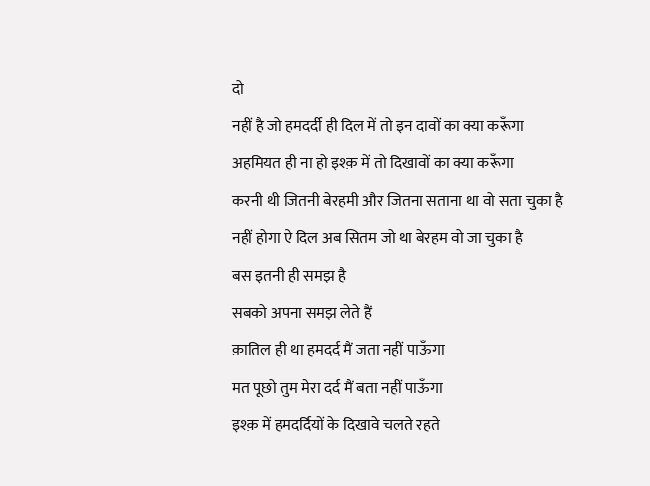दो
नहीं है जो हमदर्दी ही दिल में तो इन दावों का क्या करूँगा
अहमियत ही ना हो इश्क़ में तो दिखावों का क्या करूँगा
करनी थी जितनी बेरहमी और जितना सताना था वो सता चुका है
नहीं होगा ऐ दिल अब सितम जो था बेरहम वो जा चुका है
बस इतनी ही समझ है
सबको अपना समझ लेते हैं
क़ातिल ही था हमदर्द मैं जता नहीं पाऊँगा
मत पूछो तुम मेरा दर्द मैं बता नहीं पाऊँगा
इश्क़ में हमदर्दियों के दिखावे चलते रहते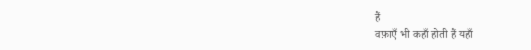हैं
वफ़ाएँ भी कहाँ होती हैं यहाँ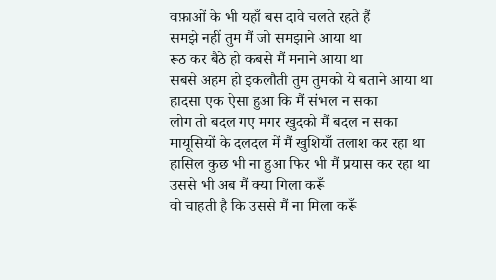वफ़ाओं के भी यहाँ बस दावे चलते रहते हैं
समझे नहीं तुम मैं जो समझाने आया था
रूठ कर बैठे हो कबसे मैं मनाने आया था
सबसे अहम हो इकलौती तुम तुमको ये बताने आया था
हादसा एक ऐसा हुआ कि मैं संभल न सका
लोग तो बदल गए मगर खुदको मैं बदल न सका
मायूसियों के दलदल में मैं खुशियाँ तलाश कर रहा था
हासिल कुछ भी ना हुआ फिर भी मैं प्रयास कर रहा था
उससे भी अब मैं क्या गिला करूँ
वो चाहती है कि उससे मैं ना मिला करूँ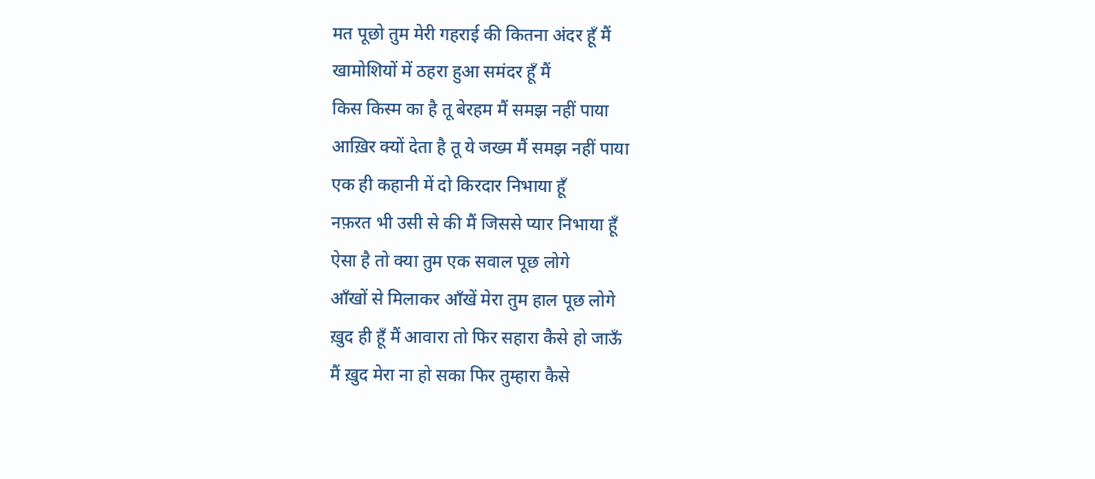मत पूछो तुम मेरी गहराई की कितना अंदर हूँ मैं
खामोशियों में ठहरा हुआ समंदर हूँ मैं
किस किस्म का है तू बेरहम मैं समझ नहीं पाया
आख़िर क्यों देता है तू ये जख्म मैं समझ नहीं पाया
एक ही कहानी में दो किरदार निभाया हूँ
नफ़रत भी उसी से की मैं जिससे प्यार निभाया हूँ
ऐसा है तो क्या तुम एक सवाल पूछ लोगे
आँखों से मिलाकर आँखें मेरा तुम हाल पूछ लोगे
ख़ुद ही हूँ मैं आवारा तो फिर सहारा कैसे हो जाऊँ
मैं ख़ुद मेरा ना हो सका फिर तुम्हारा कैसे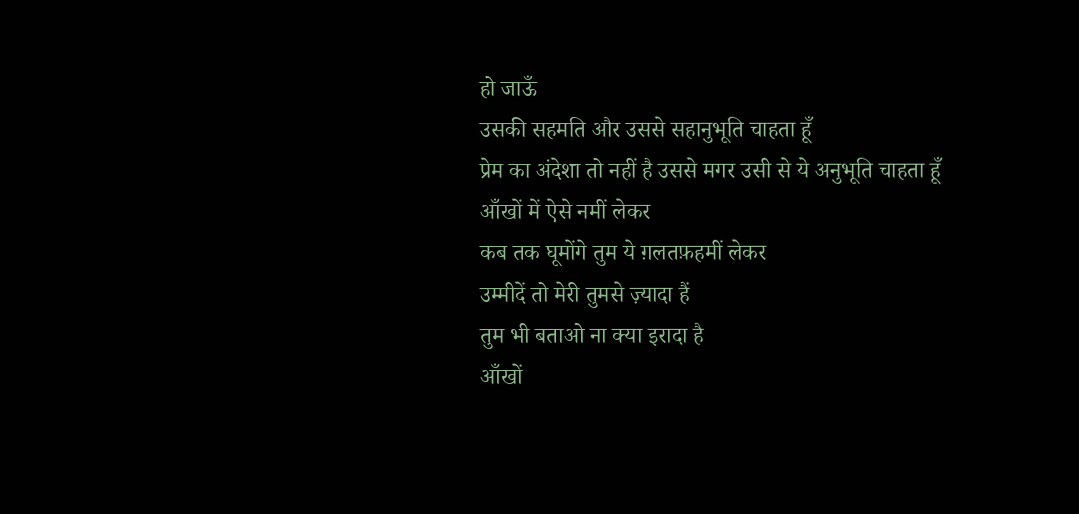हो जाऊँ
उसकी सहमति और उससे सहानुभूति चाहता हूँ
प्रेम का अंदेशा तो नहीं है उससे मगर उसी से ये अनुभूति चाहता हूँ
आँखों में ऐसे नमीं लेकर
कब तक घूमोंगे तुम ये ग़लतफ़हमीं लेकर
उम्मीदें तो मेरी तुमसे ज़्यादा हैं
तुम भी बताओ ना क्या इरादा है
आँखों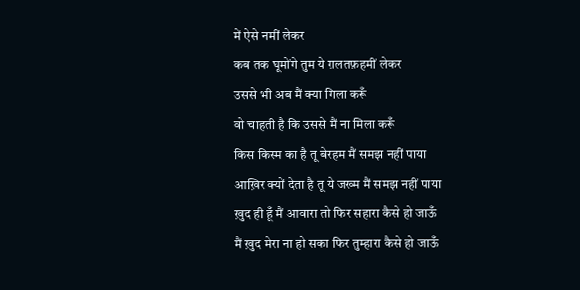में ऐसे नमीं लेकर
कब तक घूमोंगे तुम ये ग़लतफ़हमीं लेकर
उससे भी अब मैं क्या गिला करूँ
वो चाहती है कि उससे मैं ना मिला करूँ
किस किस्म का है तू बेरहम मैं समझ नहीं पाया
आख़िर क्यों देता है तू ये जख्म मैं समझ नहीं पाया
ख़ुद ही हूँ मैं आवारा तो फिर सहारा कैसे हो जाऊँ
मैं ख़ुद मेरा ना हो सका फिर तुम्हारा कैसे हो जाऊँ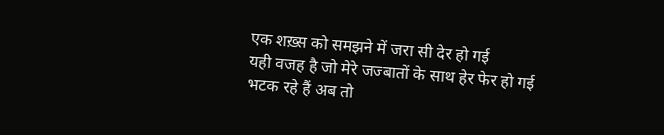एक शख़्स को समझने में जरा सी देर हो गई
यही वजह है जो मेरे जज्बातों के साथ हेर फेर हो गई
भटक रहे हैं अब तो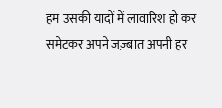हम उसकी यादों में लावारिश हो कर
समेटकर अपने जज़्बात अपनी हर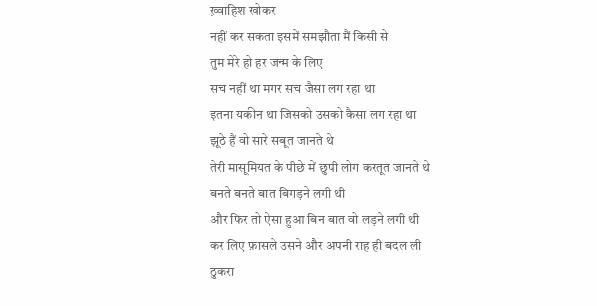ख़्वाहिश खोकर
नहीं कर सकता इसमें समझौता मैं किसी से
तुम मेरे हो हर जन्म के लिए
सच नहीं था मगर सच जैसा लग रहा था
इतना यकीन था जिसको उसको कैसा लग रहा था
झूठे हैं वो सारे सबूत जानते थे
तेरी मासूमियत के पीछे में छुपी लोग करतूत जानते थे
बनते बनते बात बिगड़ने लगी थी
और फिर तो ऐसा हुआ बिन बात वो लड़ने लगी थी
कर लिए फ़ासले उसने और अपनी राह ही बदल ली
ठुकरा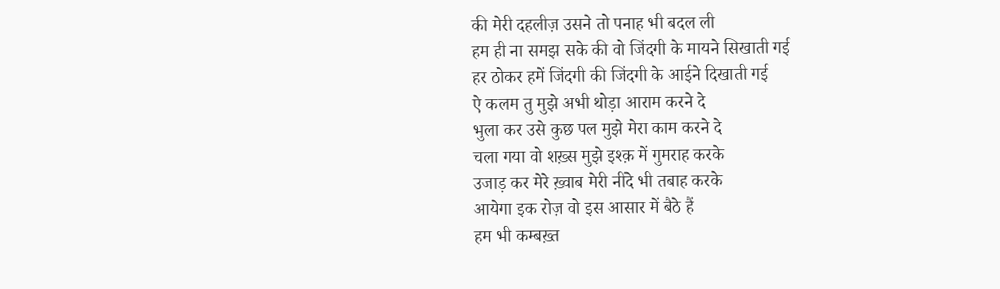की मेरी दहलीज़ उसने तो पनाह भी बदल ली
हम ही ना समझ सके की वो जिंदगी के मायने सिखाती गई
हर ठोकर हमें जिंदगी की जिंदगी के आईने दिखाती गई
ऐ कलम तु मुझे अभी थोड़ा आराम करने दे
भुला कर उसे कुछ पल मुझे मेरा काम करने दे
चला गया वो शख़्स मुझे इश्क़ में गुमराह करके
उजाड़ कर मेरे ख़्वाब मेरी नींदे भी तबाह करके
आयेगा इक रोज़ वो इस आसार में बैठे हैं
हम भी कम्बख़्त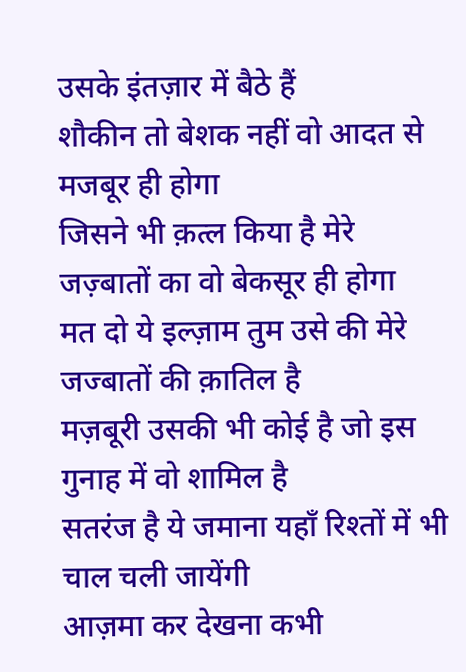उसके इंतज़ार में बैठे हैं
शौकीन तो बेशक नहीं वो आदत से मजबूर ही होगा
जिसने भी क़त्ल किया है मेरे जज़्बातों का वो बेकसूर ही होगा
मत दो ये इल्ज़ाम तुम उसे की मेरे जज्बातों की क़ातिल है
मज़बूरी उसकी भी कोई है जो इस गुनाह में वो शामिल है
सतरंज है ये जमाना यहाँ रिश्तों में भी चाल चली जायेंगी
आज़मा कर देखना कभी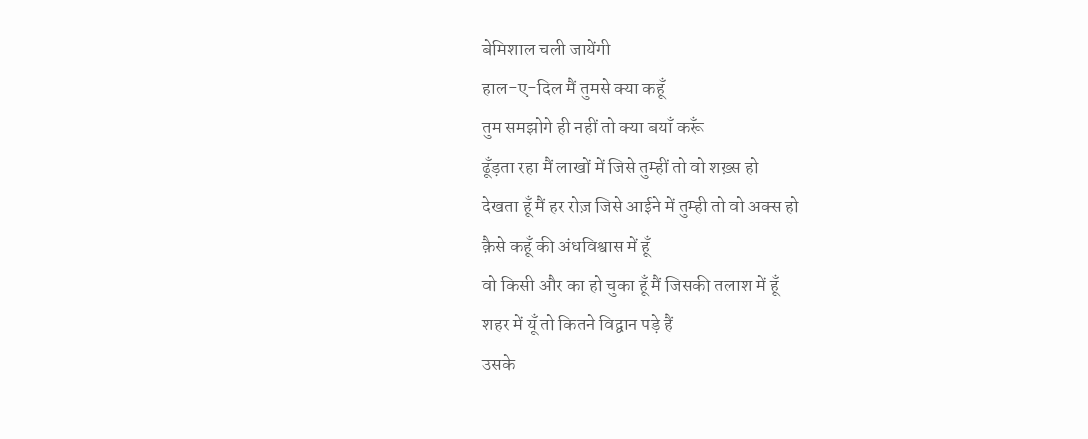बेमिशाल चली जायेंगी
हाल-ए-दिल मैं तुमसे क्या कहूँ
तुम समझोगे ही नहीं तो क्या बयाँ करूँ
ढूँड़ता रहा मैं लाखों में जिसे तुम्हीं तो वो शख़्स हो
देखता हूँ मैं हर रोज़ जिसे आईने में तुम्ही तो वो अक्स हो
क़ैसे कहूँ की अंधविश्वास में हूँ
वो किसी और का हो चुका हूँ मैं जिसकी तलाश में हूँ
शहर में यूँ तो कितने विद्वान पड़े हैं
उसके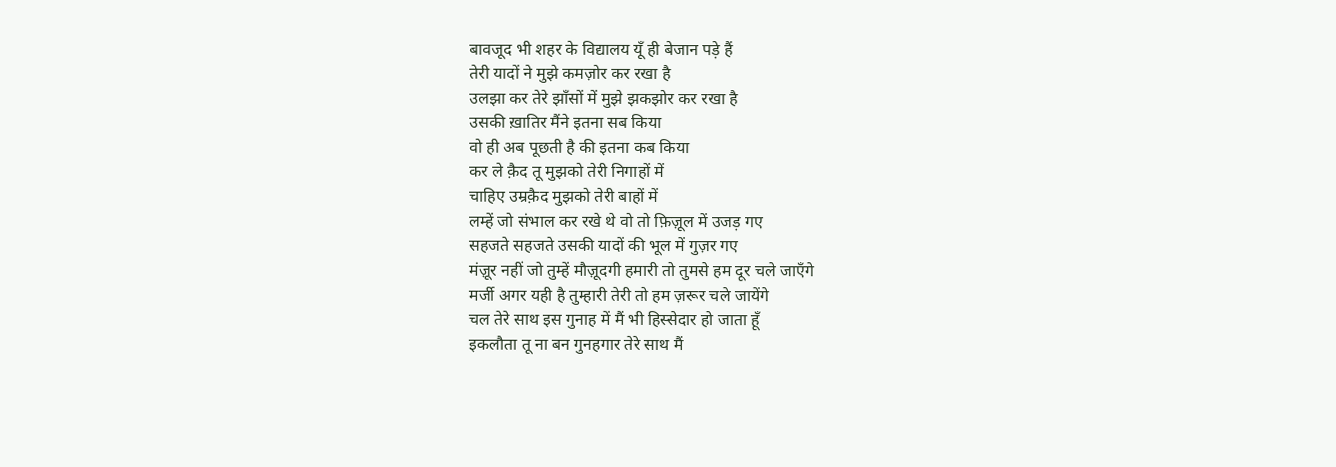बावजूद भी शहर के विद्यालय यूँ ही बेजान पड़े हैं
तेरी यादों ने मुझे कमज़ोर कर रखा है
उलझा कर तेरे झाँसों में मुझे झकझोर कर रखा है
उसकी ख़ातिर मैंने इतना सब किया
वो ही अब पूछती है की इतना कब किया
कर ले क़ैद तू मुझको तेरी निगाहों में
चाहिए उम्रक़ैद मुझको तेरी बाहों में
लम्हें जो संभाल कर रखे थे वो तो फ़िज़ूल में उजड़ गए
सहजते सहजते उसकी यादों की भूल में गुज़र गए
मंज़ूर नहीं जो तुम्हें मौज़ूदगी हमारी तो तुमसे हम दूर चले जाएँगे
मर्जी अगर यही है तुम्हारी तेरी तो हम ज़रूर चले जायेंगे
चल तेरे साथ इस गुनाह में मैं भी हिस्सेदार हो जाता हूँ
इकलौता तू ना बन गुनहगार तेरे साथ मैं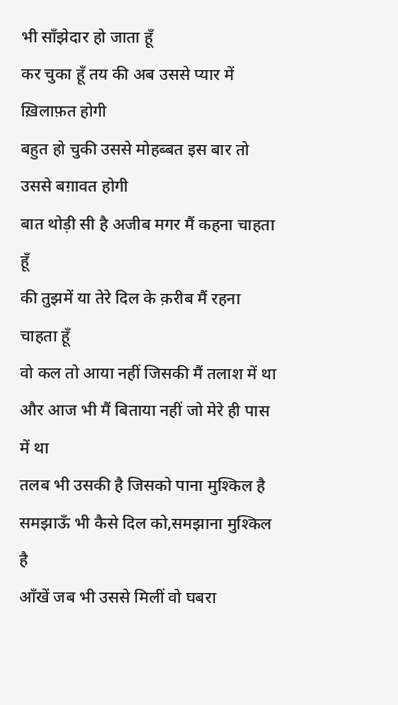भी साँझेदार हो जाता हूँ
कर चुका हूँ तय की अब उससे प्यार में ख़िलाफ़त होगी
बहुत हो चुकी उससे मोहब्बत इस बार तो उससे बग़ावत होगी
बात थोड़ी सी है अजीब मगर मैं कहना चाहता हूँ
की तुझमें या तेरे दिल के क़रीब मैं रहना चाहता हूँ
वो कल तो आया नहीं जिसकी मैं तलाश में था
और आज भी मैं बिताया नहीं जो मेरे ही पास में था
तलब भी उसकी है जिसको पाना मुश्किल है
समझाऊँ भी कैसे दिल को,समझाना मुश्किल है
आँखें जब भी उससे मिलीं वो घबरा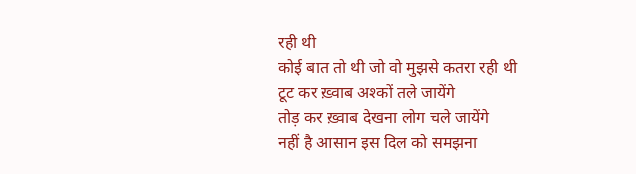रही थी
कोई बात तो थी जो वो मुझसे कतरा रही थी
टूट कर ख़्वाब अश्कों तले जायेंगे
तोड़ कर ख़्वाब देखना लोग चले जायेंगे
नहीं है आसान इस दिल को समझना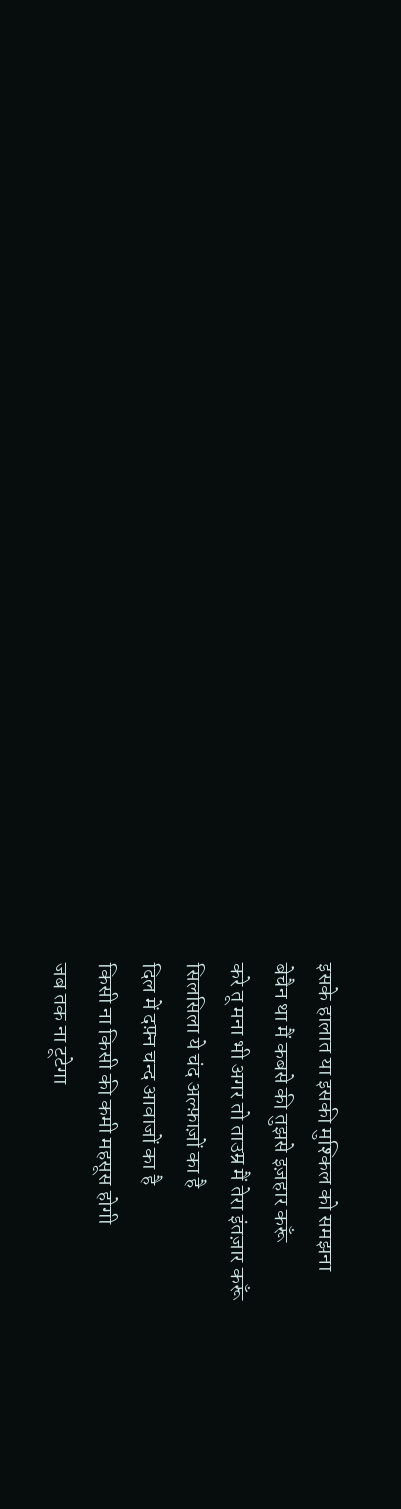इसके हालात या इसकी मुश्किल को समझना
बेचैन था मैं कबसे की तुझसे इज़हार करूँ
करे तू मना भी अगर तो ताउम्र मैं तेरा इंतज़ार करूँ
सिलसिला ये चंद अल्फ़ाज़ों का है
दिल में दफ़्न चन्द आवाजों का है
किसी ना किसी की कमी महसूस होगी
जब तक ना टूटेगा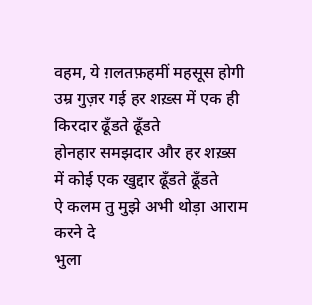वहम, ये ग़लतफ़हमीं महसूस होगी
उम्र गुज़र गई हर शख़्स में एक ही किरदार ढूँडते ढूँडते
होनहार समझदार और हर शख़्स में कोई एक खुद्दार ढूँडते ढूँडते
ऐ कलम तु मुझे अभी थोड़ा आराम करने दे
भुला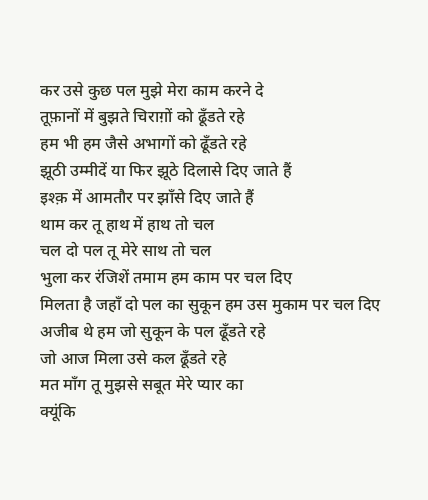कर उसे कुछ पल मुझे मेरा काम करने दे
तूफ़ानों में बुझते चिराग़ों को ढूँडते रहे
हम भी हम जैसे अभागों को ढूँडते रहे
झूठी उम्मीदें या फिर झूठे दिलासे दिए जाते हैं
इश्क़ में आमतौर पर झाँसे दिए जाते हैं
थाम कर तू हाथ में हाथ तो चल
चल दो पल तू मेरे साथ तो चल
भुला कर रंजिशें तमाम हम काम पर चल दिए
मिलता है जहाँ दो पल का सुकून हम उस मुकाम पर चल दिए
अजीब थे हम जो सुकून के पल ढूँडते रहे
जो आज मिला उसे कल ढूँडते रहे
मत माँग तू मुझसे सबूत मेरे प्यार का
क्यूंकि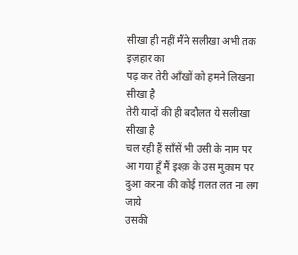सीखा ही नहीं मैंने सलीखा अभी तक इज़हार का
पढ़ कर तेरी आँखों को हमने लिखना सीखा है
तेरी यादों की ही बदौलत ये सलीखा सीखा है
चल रही हैं साँसें भी उसी के नाम पर
आ गया हूँ मैं इश्क़ के उस मुक़ाम पर
दुआ करना की कोई ग़लत लत ना लग जाये
उसकी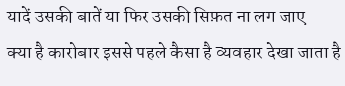यादें उसकी बातें या फिर उसकी सिफ़त ना लग जाए
क्या है कारोबार इससे पहले कैसा है व्यवहार देखा जाता है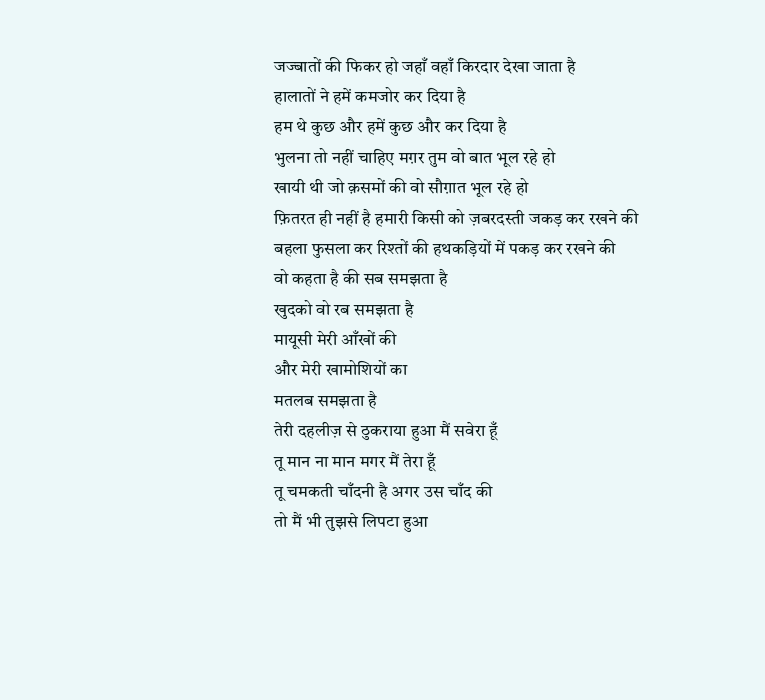जज्बातों की फिकर हो जहाँ वहाँ किरदार देखा जाता है
हालातों ने हमें कमजोर कर दिया है
हम थे कुछ और हमें कुछ और कर दिया है
भुलना तो नहीं चाहिए मग़र तुम वो बात भूल रहे हो
खायी थी जो क़समों की वो सौग़ात भूल रहे हो
फ़ितरत ही नहीं है हमारी किसी को ज़बरदस्ती जकड़ कर रखने की
बहला फुसला कर रिश्तों की हथकड़ियों में पकड़ कर रखने की
वो कहता है की सब समझता है
खुदको वो रब समझता है
मायूसी मेरी आँखों की
और मेरी खामोशियों का
मतलब समझता है
तेरी दहलीज़ से ठुकराया हुआ मैं सवेरा हूँ
तू मान ना मान मगर मैं तेरा हूँ
तू चमकती चाँदनी है अगर उस चाँद की
तो मैं भी तुझसे लिपटा हुआ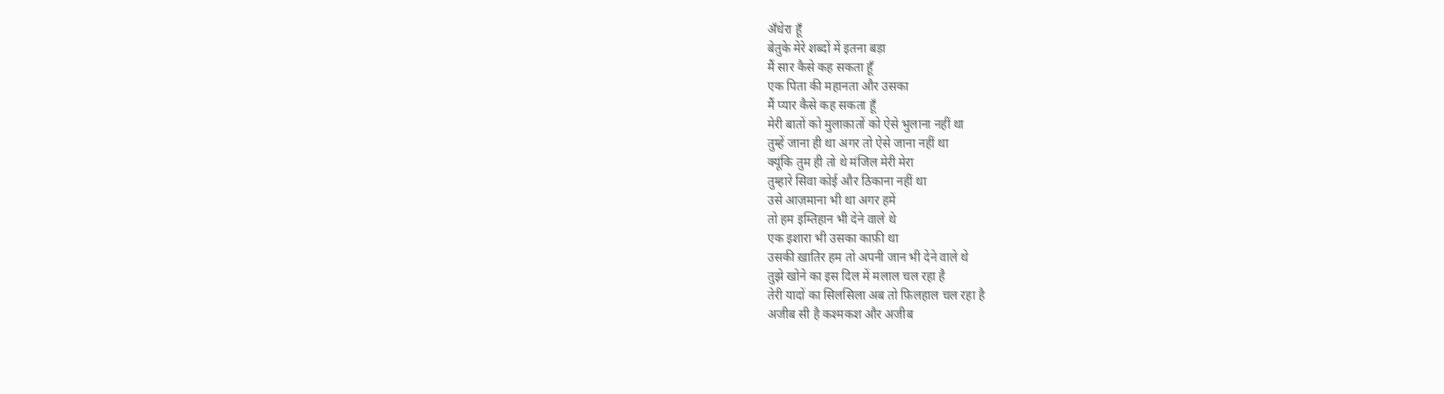अँधेरा हूँ
बेतुके मेरे शब्दों में इतना बड़ा
मैं सार कैसे कह सकता हूँ
एक पिता की महानता और उसका
मैं प्यार कैसे कह सकता हूँ
मेरी बातों को मुलाक़ातों को ऐसे भुलाना नहीं था
तुम्हें जाना ही था अगर तो ऐसे जाना नहीं था
क्यूंकि तुम ही तो थे मंजिल मेरी मेरा
तुम्हारे सिवा कोई और ठिकाना नहीं था
उसे आज़माना भी था अगर हमें
तो हम इम्तिहान भी देने वाले थे
एक इशारा भी उसका काफ़ी था
उसकी ख़ातिर हम तो अपनी जान भी देने वाले थे
तुझे खोने का इस दिल में मलाल चल रहा है
तेरी यादों का सिलसिला अब तो फ़िलहाल चल रहा है
अजीब सी है कश्मकश और अजीब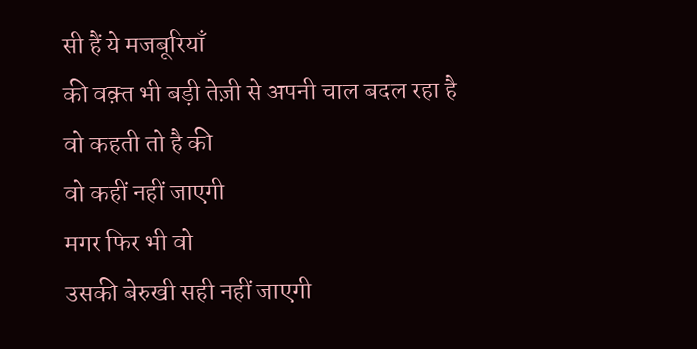सी हैं ये मजबूरियाँ
की वक़्त भी बड़ी तेज़ी से अपनी चाल बदल रहा है
वो कहती तो है की
वो कहीं नहीं जाएगी
मगर फिर भी वो
उसकी बेरुखी सही नहीं जाएगी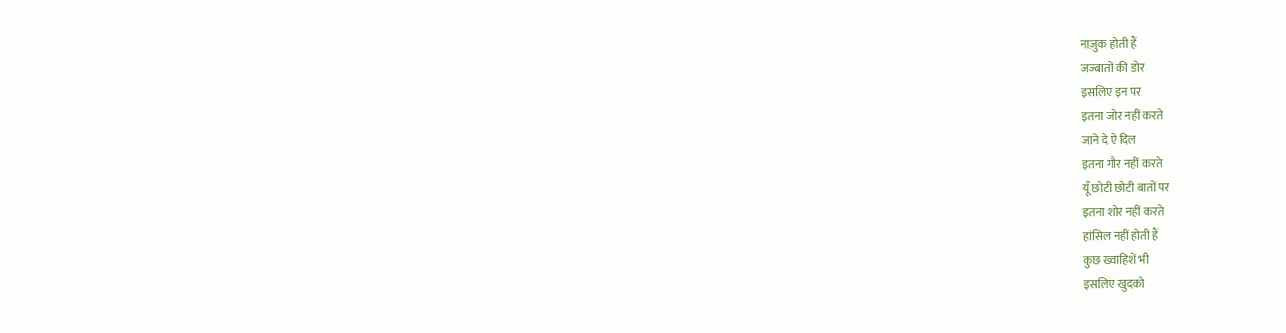नाज़ुक होती हैं
जज्बातों की डोर
इसलिए इन पर
इतना जोर नहीं करते
जाने दे ऐ दिल
इतना गौर नहीं करते
यूँ छोटी छोटी बातों पर
इतना शोर नहीं करते
हांसिल नहीं होती हैं
कुछ ख्वाहिशें भी
इसलिए खुदको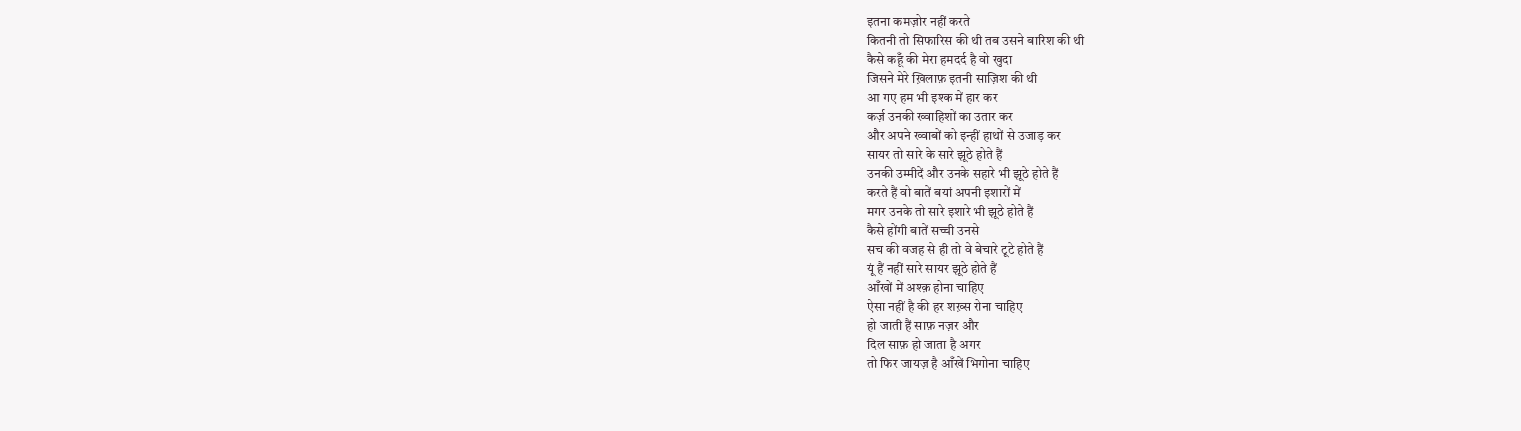इतना कमज़ोर नहीं करते
कितनी तो सिफारिस की थी तब उसने बारिश की थी
कैसे कहूँ की मेरा हमदर्द है वो खुदा
जिसने मेरे ख़िलाफ़ इतनी साज़िश की थी
आ गए हम भी इश्क में हार कर
कर्ज़ उनकी ख्वाहिशों का उतार कर
और अपने ख्वाबों को इन्हीं हाथों से उजाड़ कर
सायर तो सारे के सारे झूठे होते हैं
उनकी उम्मीदें और उनके सहारे भी झूठे होते हैं
करते हैं वो बातें बयां अपनी इशारों में
मगर उनके तो सारे इशारे भी झूठे होते हैं
कैसे होंगी बातें सच्ची उनसे
सच की वजह से ही तो वे बेचारे टूटे होते हैं
यूं हैं नहीं सारे सायर झूठे होते हैं
आँखों में अश्क़ होना चाहिए
ऐसा नहीं है की हर शख़्स रोना चाहिए
हो जाती हैं साफ़ नज़र और
दिल साफ़ हो जाता है अगर
तो फिर जायज़ है आँखें भिगोना चाहिए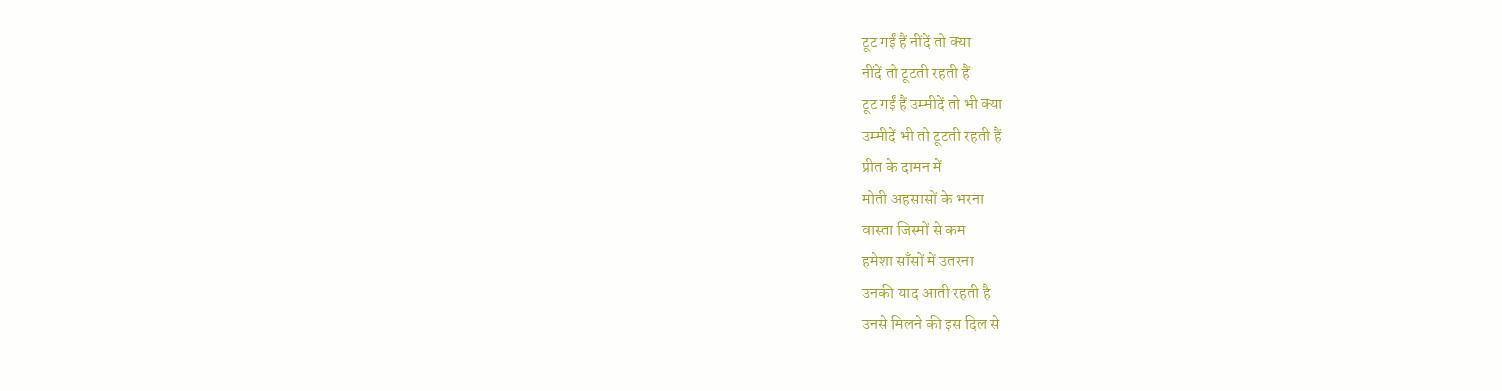टूट गईं हैं नींदें तो क्या
नींदें तो टूटती रहती हैं
टूट गईं हैं उम्मीदें तो भी क्या
उम्मीदें भी तो टूटती रहती हैं
प्रीत के दामन में
मोती अहसासों के भरना
वास्ता जिस्मों से कम
हमेशा साँसों में उतरना
उनकी याद आती रहती है
उनसे मिलने की इस दिल से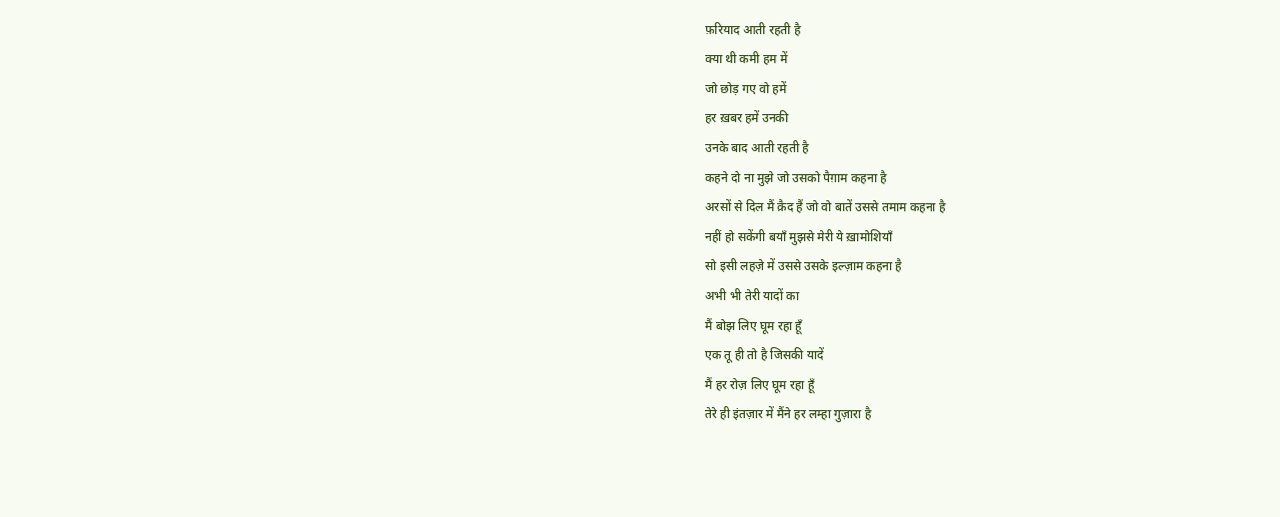फ़रियाद आती रहती है
क्या थी कमी हम में
जो छोड़ गए वो हमें
हर ख़बर हमें उनकी
उनके बाद आती रहती है
कहने दो ना मुझे जो उसको पैग़ाम कहना है
अरसों से दिल मैं क़ैद हैं जो वो बातें उससे तमाम कहना है
नहीं हो सकेंगी बयाँ मुझसे मेरी ये ख़ामोशियाँ
सो इसी लहज़े में उससे उसके इल्ज़ाम कहना है
अभी भी तेरी यादों का
मैं बोझ लिए घूम रहा हूँ
एक तू ही तो है जिसकी यादें
मैं हर रोज़ लिए घूम रहा हूँ
तेरे ही इंतज़ार में मैंने हर लम्हा गुज़ारा है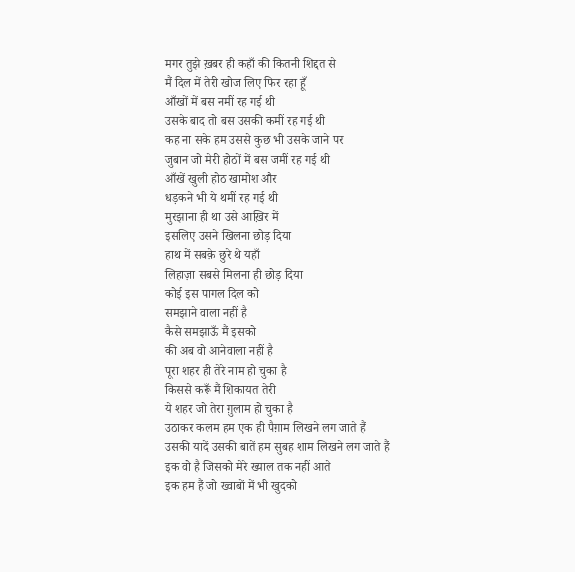मगर तुझे ख़बर ही कहाँ की कितनी शिद्दत से
मैं दिल में तेरी खोज लिए फिर रहा हूँ
आँखों में बस नमीं रह गई थी
उसके बाद तो बस उसकी कमीं रह गई थी
कह ना सके हम उससे कुछ भी उसके जाने पर
जुबान जो मेरी होठों में बस जमीं रह गई थी
आँखें खुली होठ खामोश और
धड़कने भी ये थमीं रह गई थी
मुरझाना ही था उसे आख़िर में
इसलिए उसने खिलना छोड़ दिया
हाथ में सबक़े छुरे थे यहाँ
लिहाज़ा सबसे मिलना ही छोड़ दिया
कोई इस पागल दिल को
समझाने वाला नहीं है
कैसे समझाऊँ मैं इसको
की अब वो आनेवाला नहीं है
पूरा शहर ही तेरे नाम हो चुका है
किससे करूँ मैं शिकायत तेरी
ये शहर जो तेरा ग़ुलाम हो चुका है
उठाकर कलम हम एक ही पैग़ाम लिखने लग जाते हैं
उसकी यादें उसकी बातें हम सुबह शाम लिखने लग जाते हैं
इक वो है जिसको मेरे ख्याल तक नहीं आते
इक हम हैं जो ख्वाबों में भी खुदको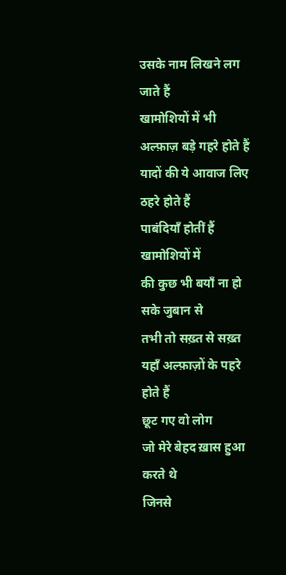उसके नाम लिखने लग जाते हैं
खामोशियों में भी अल्फ़ाज़ बड़े गहरे होते हैं
यादों की ये आवाज लिए ठहरे होते हैं
पाबंदियाँ होतीं हैं खामोशियों में
की कुछ भी बयाँ ना हो सके जुबान से
तभी तो सख़्त से सख़्त यहाँ अल्फ़ाज़ों के पहरे होते हैं
छूट गए वो लोग
जो मेरे बेहद ख़ास हुआ करते थे
जिनसे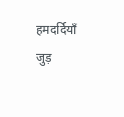हमदर्दियाँ जुड़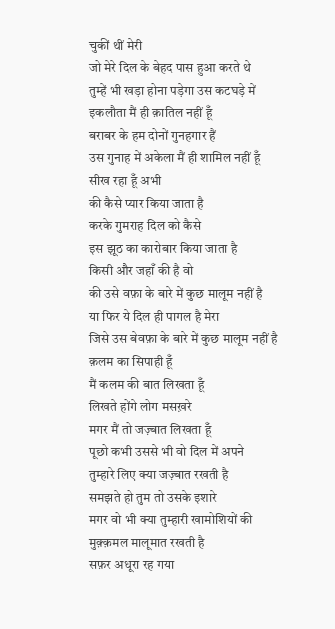चुकीं थीं मेरी
जो मेरे दिल के बेहद पास हुआ करते थे
तुम्हें भी खड़ा होना पड़ेगा उस कटघड़े में
इकलौता मैं ही क़ातिल नहीं हूँ
बराबर के हम दोनों गुनहगार हैं
उस गुनाह में अकेला मैं ही शामिल नहीं हूँ
सीख रहा हूँ अभी
की कैसे प्यार किया जाता है
करके गुमराह दिल को कैसे
इस झूठ का कारोबार किया जाता है
किसी और जहाँ की है वो
की उसे वफ़ा के बारे में कुछ मालूम नहीं है
या फिर ये दिल ही पागल है मेरा
जिसे उस बेवफ़ा के बारे में कुछ मालूम नहीं है
क़लम का सिपाही हूँ
मैं कलम की बात लिखता हूँ
लिखते होंगे लोग मसख़रे
मगर मैं तो जज़्बात लिखता हूँ
पूछो कभी उससे भी वो दिल में अपने
तुम्हारे लिए क्या जज़्बात रखती है
समझते हो तुम तो उसके इशारे
मगर वो भी क्या तुम्हारी खामोशियों की
मुक़्क़मल मालूमात रखती है
सफ़र अधूरा रह गया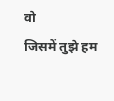वो
जिसमें तुझे हम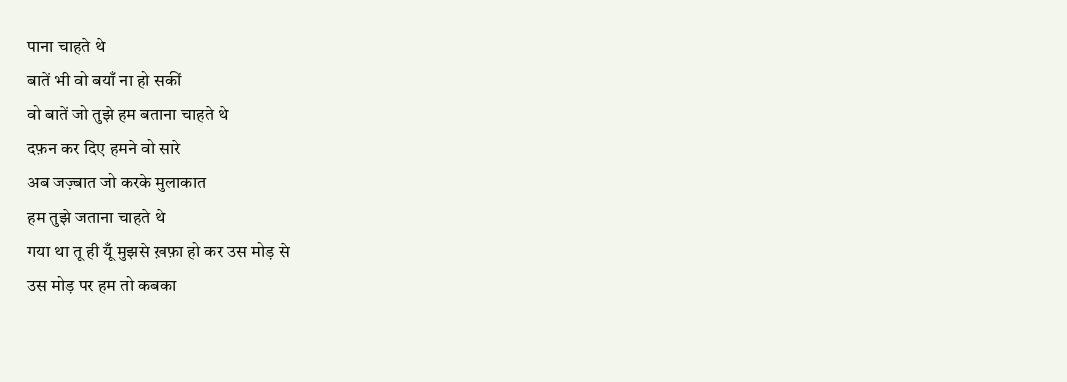पाना चाहते थे
बातें भी वो बयाँ ना हो सकीं
वो बातें जो तुझे हम बताना चाहते थे
दफ़न कर दिए हमने वो सारे
अब जज़्बात जो करके मुलाकात
हम तुझे जताना चाहते थे
गया था तू ही यूँ मुझसे ख़फ़ा हो कर उस मोड़ से
उस मोड़ पर हम तो कबका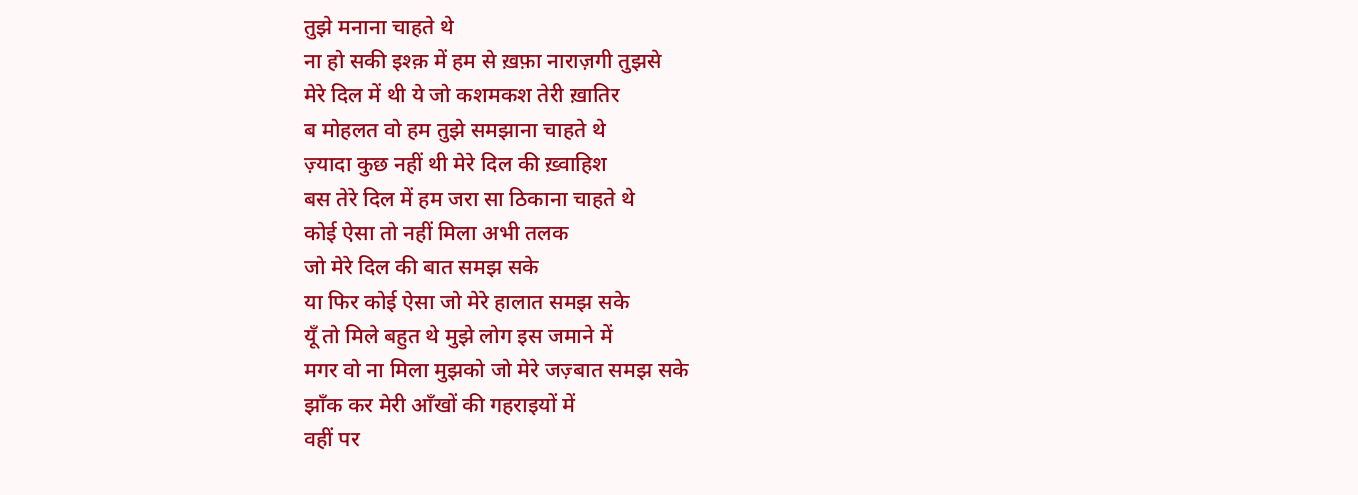तुझे मनाना चाहते थे
ना हो सकी इश्क़ में हम से ख़फ़ा नाराज़गी तुझसे
मेरे दिल में थी ये जो कशमकश तेरी ख़ातिर
ब मोहलत वो हम तुझे समझाना चाहते थे
ज़्यादा कुछ नहीं थी मेरे दिल की ख़्वाहिश
बस तेरे दिल में हम जरा सा ठिकाना चाहते थे
कोई ऐसा तो नहीं मिला अभी तलक
जो मेरे दिल की बात समझ सके
या फिर कोई ऐसा जो मेरे हालात समझ सके
यूँ तो मिले बहुत थे मुझे लोग इस जमाने में
मगर वो ना मिला मुझको जो मेरे जज़्बात समझ सके
झाँक कर मेरी आँखों की गहराइयों में
वहीं पर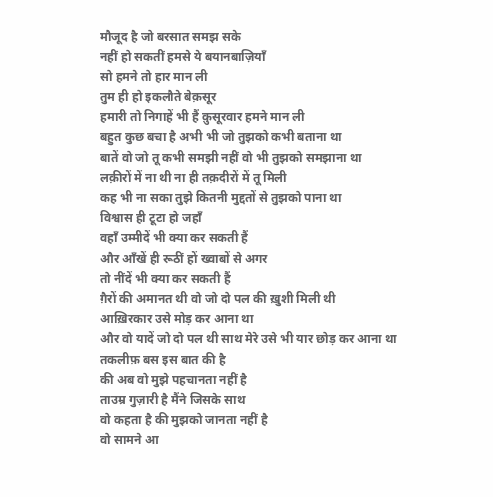मौजूद है जो बरसात समझ सके
नहीं हो सकतीं हमसे ये बयानबाज़ियाँ
सो हमने तो हार मान ली
तुम ही हो इकलौते बेक़सूर
हमारी तो निगाहें भी हैं क़ुसूरवार हमने मान ली
बहुत कुछ बचा है अभी भी जो तुझको कभी बताना था
बातें वो जो तू कभी समझी नहीं वो भी तुझको समझाना था
लक़ीरों में ना थी ना ही तक़दीरों में तू मिली
कह भी ना सका तुझे कितनी मुद्दतों से तुझको पाना था
विश्वास ही टूटा हो जहाँ
वहाँ उम्मीदें भी क्या कर सकती हैं
और आँखें ही रूठीं हों ख्वाबों से अगर
तो नींदें भी क्या कर सकती हैं
ग़ैरों की अमानत थी वो जो दो पल की ख़ुशी मिली थी
आख़िरकार उसे मोड़ कर आना था
और वो यादें जो दो पल थी साथ मेरे उसे भी यार छोड़ कर आना था
तकलीफ़ बस इस बात की है
की अब वो मुझे पहचानता नहीं है
ताउम्र गुज़ारी है मैंने जिसके साथ
वो कहता है की मुझको जानता नहीं है
वो सामने आ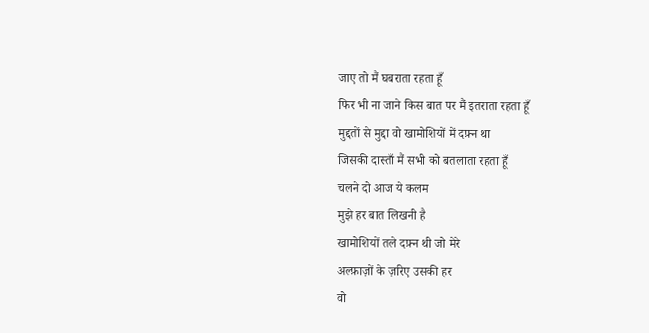जाए तो मैं घबराता रहता हूँ
फिर भी ना जाने किस बात पर मैं इतराता रहता हूँ
मुद्दतों से मुद्दा वो खामोशियों में दफ़्न था
जिसकी दास्ताँ मैं सभी को बतलाता रहता हूँ
चलने दो आज ये कलम
मुझे हर बात लिखनी है
खामोशियों तले दफ़्न थी जो मेरे
अल्फ़ाज़ों के ज़रिए उसकी हर
वो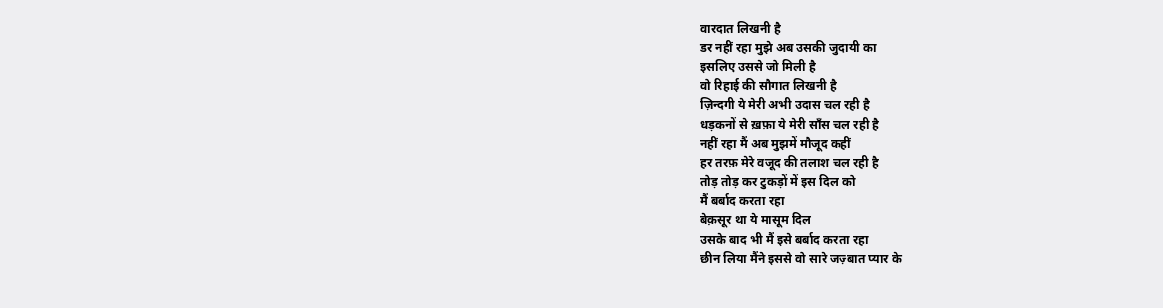वारदात लिखनी है
डर नहीं रहा मुझे अब उसकी जुदायी का
इसलिए उससे जो मिली है
वो रिहाई की सौगात लिखनी है
ज़िन्दगी ये मेरी अभी उदास चल रही है
धड़कनों से ख़फ़ा ये मेरी साँस चल रही है
नहीं रहा मैं अब मुझमें मौजूद कहीं
हर तरफ़ मेरे वजूद की तलाश चल रही है
तोड़ तोड़ कर टुकड़ों में इस दिल को
मैं बर्बाद करता रहा
बेक़सूर था ये मासूम दिल
उसके बाद भी मैं इसे बर्बाद करता रहा
छीन लिया मैंने इससे वो सारे जज़्बात प्यार के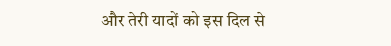और तेरी यादों को इस दिल से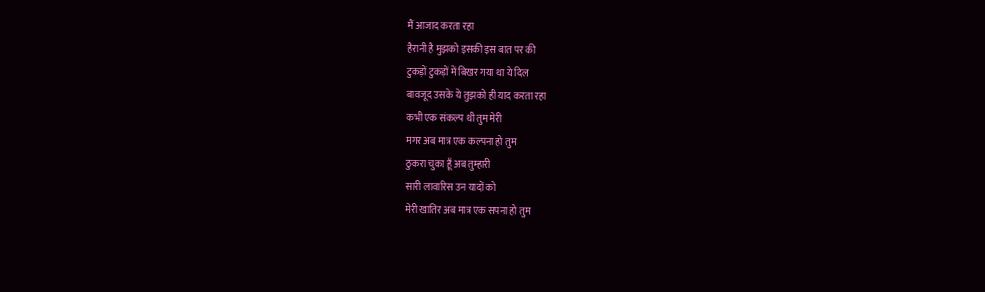मैं आजाद करता रहा
हैरानी है मुझको इसकी इस बात पर की
टुकड़ों टुकड़ों में बिखर गया था ये दिल
बावजूद उसके ये तुझको ही याद करता रहा
कभी एक संकल्प थी तुम मेरी
मगर अब मात्र एक कल्पना हो तुम
ठुकरा चुका हूँ अब तुम्हारी
सारी लावारिस उन यादों को
मेरी खातिर अब मात्र एक सपना हो तुम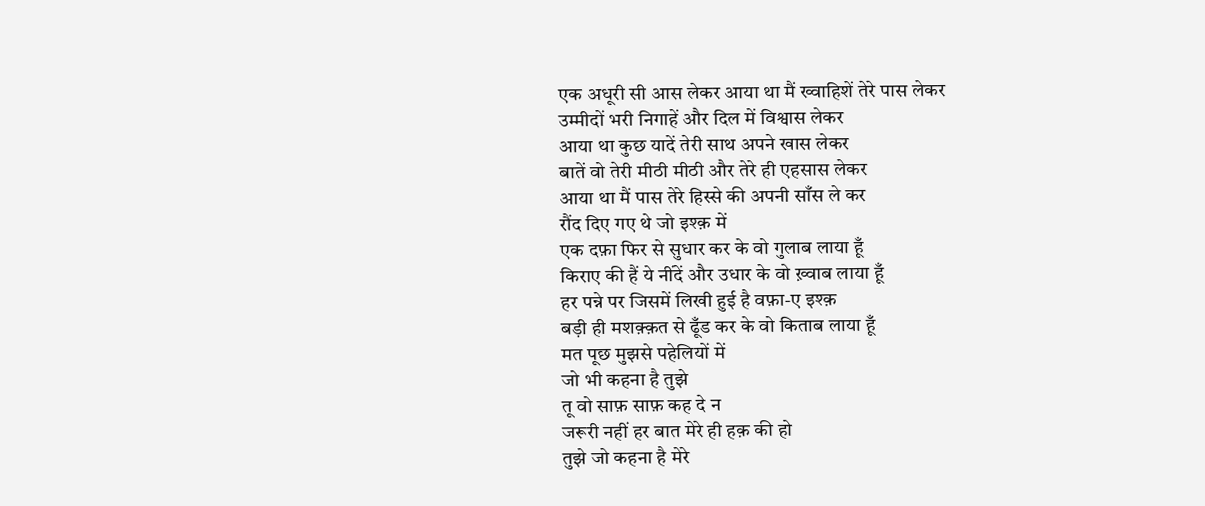एक अधूरी सी आस लेकर आया था मैं ख्वाहिशें तेरे पास लेकर
उम्मीदों भरी निगाहें और दिल में विश्वास लेकर
आया था कुछ यादें तेरी साथ अपने खास लेकर
बातें वो तेरी मीठी मीठी और तेरे ही एहसास लेकर
आया था मैं पास तेरे हिस्से की अपनी साँस ले कर
रौंद दिए गए थे जो इश्क़ में
एक दफ़ा फिर से सुधार कर के वो गुलाब लाया हूँ
किराए की हैं ये नींदें और उधार के वो ख़्वाब लाया हूँ
हर पन्ने पर जिसमें लिखी हुई है वफ़ा-ए इश्क़
बड़ी ही मशक़्क़त से ढूँड कर के वो किताब लाया हूँ
मत पूछ मुझसे पहेलियों में
जो भी कहना है तुझे
तू वो साफ़ साफ़ कह दे न
जरूरी नहीं हर बात मेरे ही हक़ की हो
तुझे जो कहना है मेरे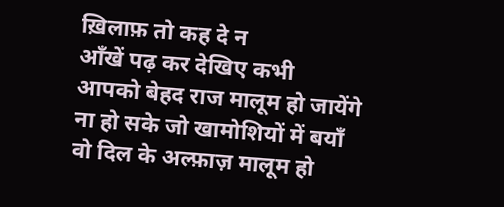ख़िलाफ़ तो कह दे न
आँखें पढ़ कर देखिए कभी
आपको बेहद राज मालूम हो जायेंगे
ना हो सके जो खामोशियों में बयाँ
वो दिल के अल्फ़ाज़ मालूम हो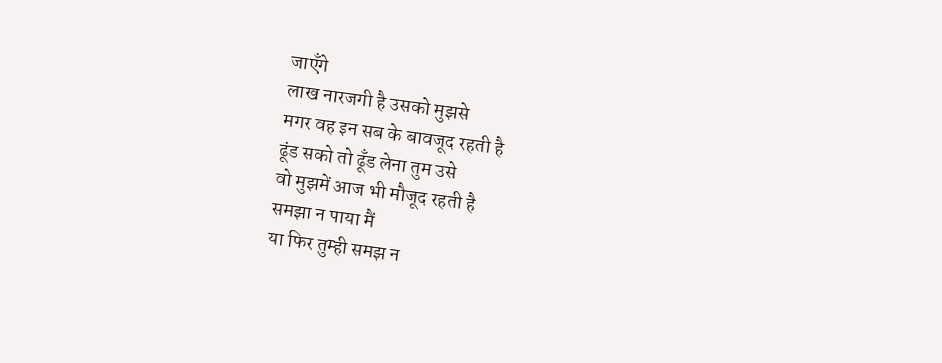जाएँगे
लाख नारजगी है उसको मुझसे
मगर वह इन सब के बावजूद रहती है
ढूंड सको तो ढूँड लेना तुम उसे
वो मुझमें आज भी मौजूद रहती है
समझा न पाया मैं
या फिर तुम्ही समझ न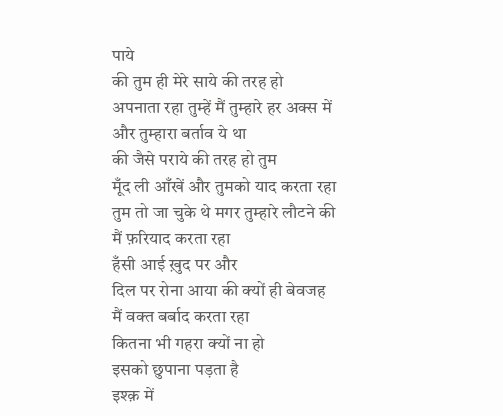पाये
की तुम ही मेरे साये की तरह हो
अपनाता रहा तुम्हें मैं तुम्हारे हर अक्स में
और तुम्हारा बर्ताव ये था
की जैसे पराये की तरह हो तुम
मूँद ली आँखें और तुमको याद करता रहा
तुम तो जा चुके थे मगर तुम्हारे लौटने की
मैं फ़रियाद करता रहा
हँसी आई ख़ुद पर और
दिल पर रोना आया की क्यों ही बेवजह
मैं वक्त बर्बाद करता रहा
कितना भी गहरा क्यों ना हो
इसको छुपाना पड़ता है
इश्क़ में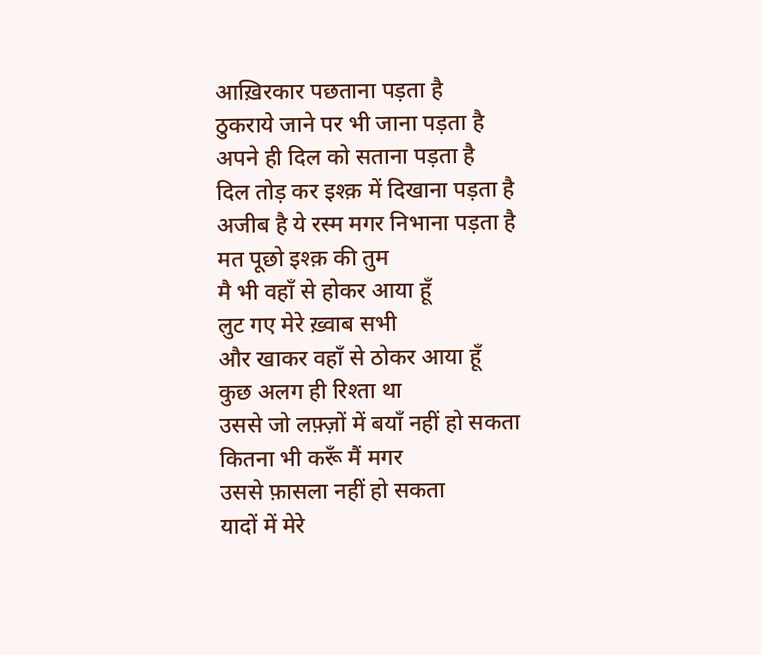आख़िरकार पछताना पड़ता है
ठुकराये जाने पर भी जाना पड़ता है
अपने ही दिल को सताना पड़ता है
दिल तोड़ कर इश्क़ में दिखाना पड़ता है
अजीब है ये रस्म मगर निभाना पड़ता है
मत पूछो इश्क़ की तुम
मै भी वहाँ से होकर आया हूँ
लुट गए मेरे ख़्वाब सभी
और खाकर वहाँ से ठोकर आया हूँ
कुछ अलग ही रिश्ता था
उससे जो लफ़्ज़ों में बयाँ नहीं हो सकता
कितना भी करूँ मैं मगर
उससे फ़ासला नहीं हो सकता
यादों में मेरे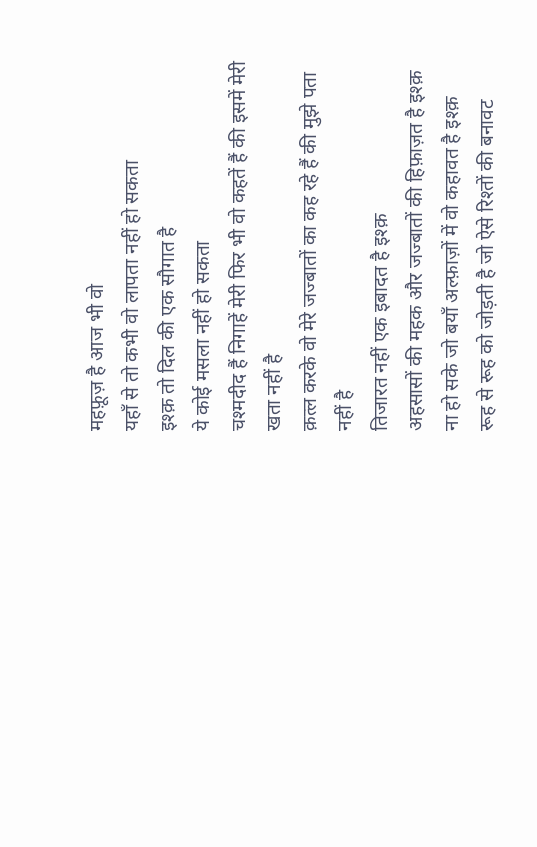महफ़ूज़ है आज भी वो
यहाँ से तो कभी वो लापता नहीं हो सकता
इश्क़ तो दिल की एक सौगात है
ये कोई मसला नहीं हो सकता
चश्मदीद हैं निगाहें मेरी फिर भी वो कहतें हैं की इसमें मेरी खता नहीं है
क़त्ल करके वो मेरे जज्बातों का कह रहे हैं की मुझे पता नहीं है
तिजारत नहीं एक इबादत है इश्क़
अहसासों की महक और जज्बातों की हिफ़ाज़त है इश्क़
ना हो सके जो बयाँ अल्फ़ाज़ों में वो कहावत है इश्क़
रूह से रूह को जोड़ती है जो ऐसे रिश्तों की बनावट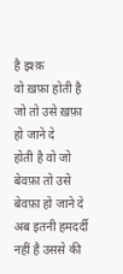है इश्क़
वो ख़फ़ा होती है जो तो उसे ख़फ़ा हो जाने दे
होती है वो जो बेवफ़ा तो उसे बेवफ़ा हो जाने दे
अब इतनी हमदर्दी नहीं है उससे की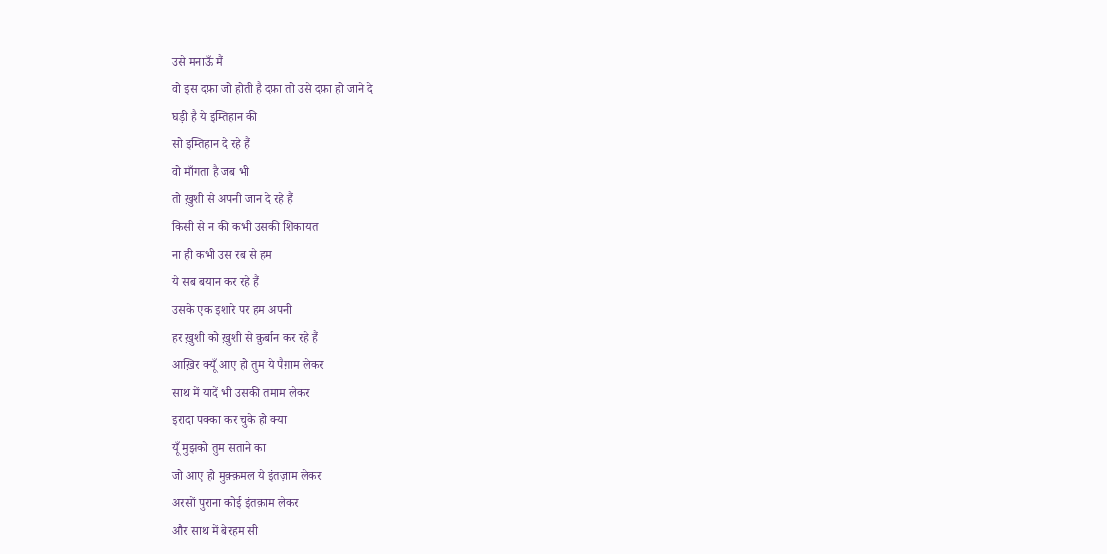उसे मनाऊँ मैं
वो इस दफ़ा जो होती है दफ़ा तो उसे दफ़ा हो जाने दे
घड़ी है ये इम्तिहान की
सो इम्तिहान दे रहे हैं
वो माँगता है जब भी
तो ख़ुशी से अपनी जान दे रहे हैं
किसी से न की कभी उसकी शिकायत
ना ही कभी उस रब से हम
ये सब बयान कर रहे हैं
उसके एक इशारे पर हम अपनी
हर ख़ुशी को ख़ुशी से क़ुर्बान कर रहे हैं
आख़िर क्यूँ आए हो तुम ये पैग़ाम लेकर
साथ में यादें भी उसकी तमाम लेकर
इरादा पक्का कर चुके हो क्या
यूँ मुझको तुम सताने का
जो आए हो मुक़्क़मल ये इंतज़ाम लेकर
अरसों पुराना कोई इंतक़ाम लेकर
और साथ में बेरहम सी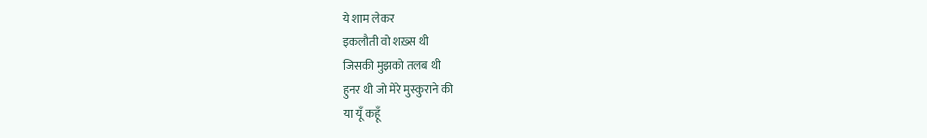ये शाम लेकर
इकलौती वो शख़्स थी
जिसकी मुझको तलब थी
हुनर थी जो मेरे मुस्कुराने की
या यूँ कहूँ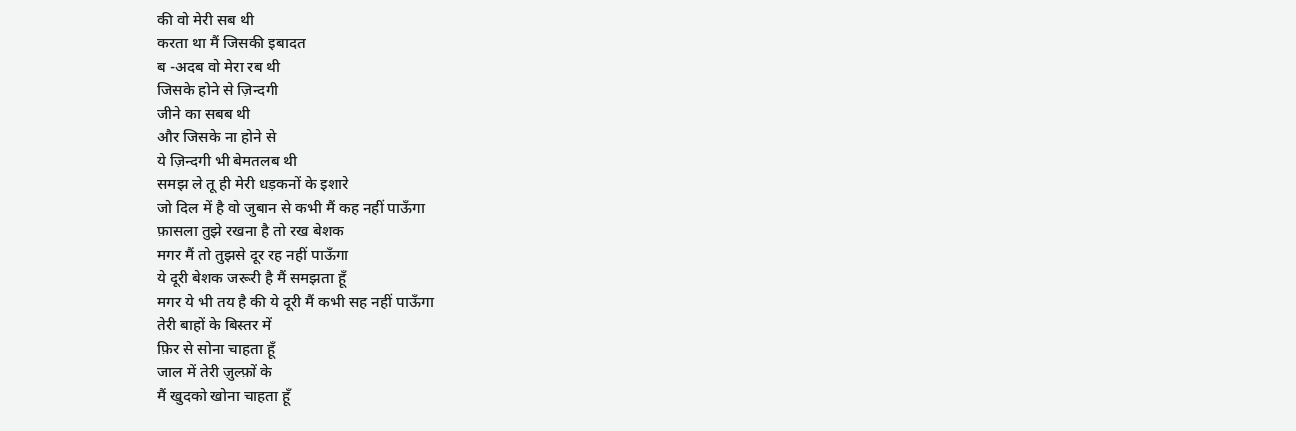की वो मेरी सब थी
करता था मैं जिसकी इबादत
ब -अदब वो मेरा रब थी
जिसके होने से ज़िन्दगी
जीने का सबब थी
और जिसके ना होने से
ये ज़िन्दगी भी बेमतलब थी
समझ ले तू ही मेरी धड़कनों के इशारे
जो दिल में है वो जुबान से कभी मैं कह नहीं पाऊँगा
फ़ासला तुझे रखना है तो रख बेशक
मगर मैं तो तुझसे दूर रह नहीं पाऊँगा
ये दूरी बेशक जरूरी है मैं समझता हूँ
मगर ये भी तय है की ये दूरी मैं कभी सह नहीं पाऊँगा
तेरी बाहों के बिस्तर में
फ़िर से सोना चाहता हूँ
जाल में तेरी ज़ुल्फ़ों के
मैं खुदको खोना चाहता हूँ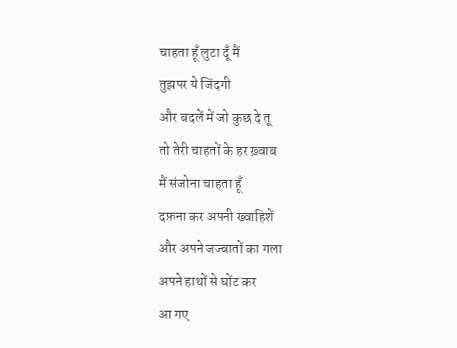चाहता हूँ लुटा दूँ मैं
तुझपर ये जिंदगी
और बदलें में जो कुछ दे तू
तो तेरी चाहतों के हर ख़्वाब
मैं संजोना चाहता हूँ
दफ़ना कर अपनी ख्वाहिशें
और अपने जज्बातों का गला
अपने हाथों से घोंट कर
आ गए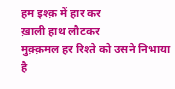हम इश्क़ में हार कर
ख़ाली हाथ लौटकर
मुक़्क़मल हर रिश्ते को उसने निभाया है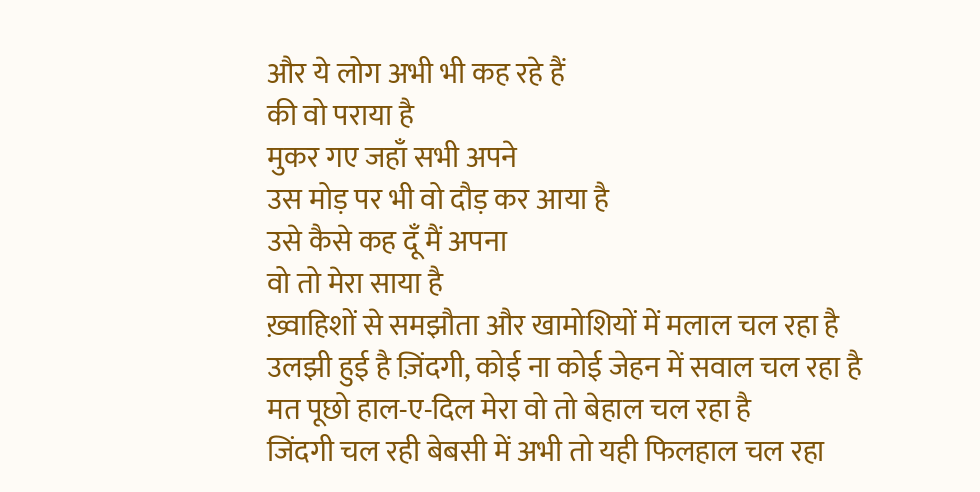और ये लोग अभी भी कह रहे हैं
की वो पराया है
मुकर गए जहाँ सभी अपने
उस मोड़ पर भी वो दौड़ कर आया है
उसे कैसे कह दूँ मैं अपना
वो तो मेरा साया है
ख़्वाहिशों से समझौता और खामोशियों में मलाल चल रहा है
उलझी हुई है ज़िंदगी, कोई ना कोई जेहन में सवाल चल रहा है
मत पूछो हाल-ए-दिल मेरा वो तो बेहाल चल रहा है
जिंदगी चल रही बेबसी में अभी तो यही फिलहाल चल रहा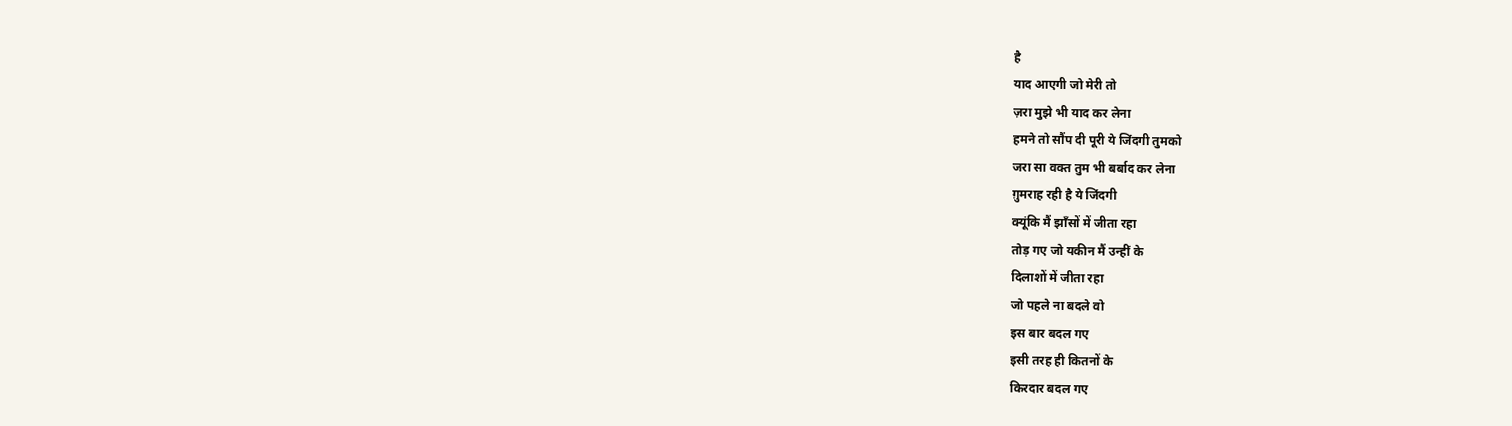है
याद आएगी जो मेरी तो
ज़रा मुझे भी याद कर लेना
हमने तो सौंप दी पूरी ये जिंदगी तुमको
जरा सा वक्त तुम भी बर्बाद कर लेना
ग़ुमराह रही है ये जिंदगी
क्यूंकि मैं झाँसों में जीता रहा
तोड़ गए जो यकीन मैं उन्हीं के
दिलाशों में जीता रहा
जो पहले ना बदले वो
इस बार बदल गए
इसी तरह ही कितनों के
किरदार बदल गए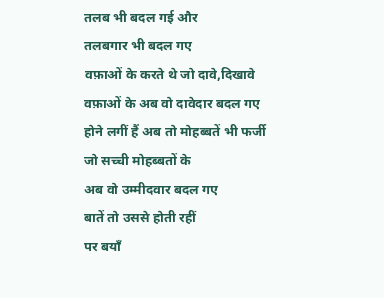तलब भी बदल गई और
तलबगार भी बदल गए
वफ़ाओं के करते थे जो दावे,दिखावे
वफ़ाओं के अब वो दावेदार बदल गए
होने लगीं हैं अब तो मोहब्बतें भी फर्जी
जो सच्ची मोहब्बतों के
अब वो उम्मीदवार बदल गए
बातें तो उससे होती रहीं
पर बयाँ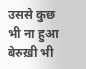उससे कुछ भी ना हुआ
बेरुख़ी भी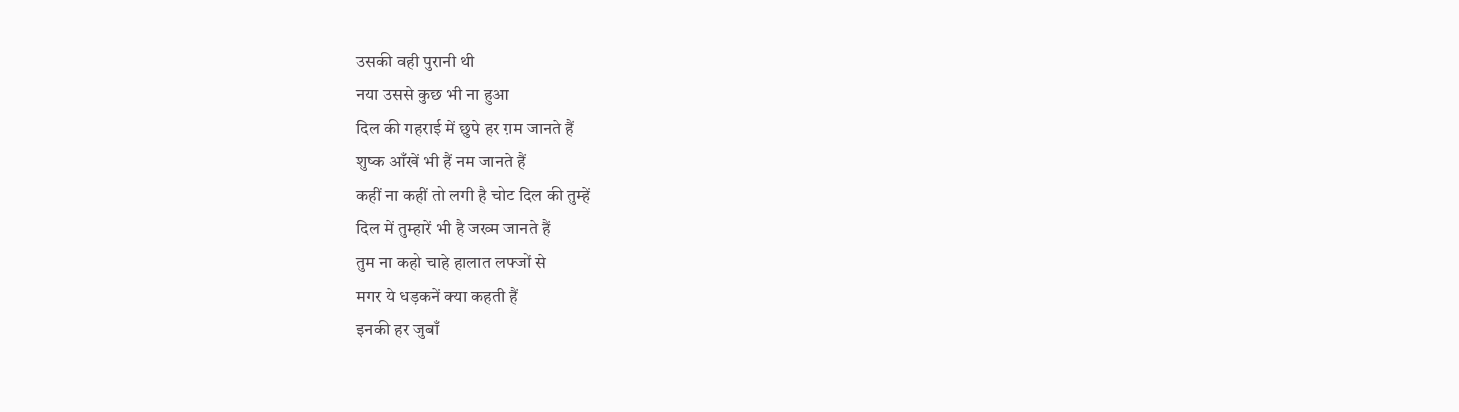उसकी वही पुरानी थी
नया उससे कुछ भी ना हुआ
दिल की गहराई में छुपे हर ग़म जानते हैं
शुष्क आँखें भी हैं नम जानते हैं
कहीं ना कहीं तो लगी है चोट दिल की तुम्हें
दिल में तुम्हारें भी है जख्म जानते हैं
तुम ना कहो चाहे हालात लफ्जों से
मगर ये धड़कनें क्या कहती हैं
इनकी हर जुबाँ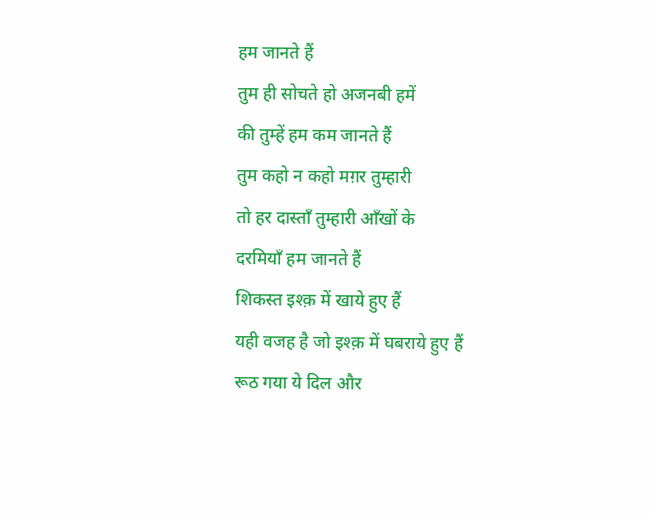हम जानते हैं
तुम ही सोचते हो अजनबी हमें
की तुम्हें हम कम जानते हैं
तुम कहो न कहो मग़र तुम्हारी
तो हर दास्ताँ तुम्हारी आँखों के
दरमियाँ हम जानते हैं
शिकस्त इश्क़ में खाये हुए हैं
यही वजह है जो इश्क़ में घबराये हुए हैं
रूठ गया ये दिल और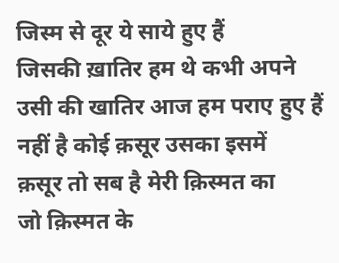जिस्म से दूर ये साये हुए हैं
जिसकी ख़ातिर हम थे कभी अपने
उसी की खातिर आज हम पराए हुए हैं
नहीं है कोई क़सूर उसका इसमें
क़सूर तो सब है मेरी क़िस्मत का
जो क़िस्मत के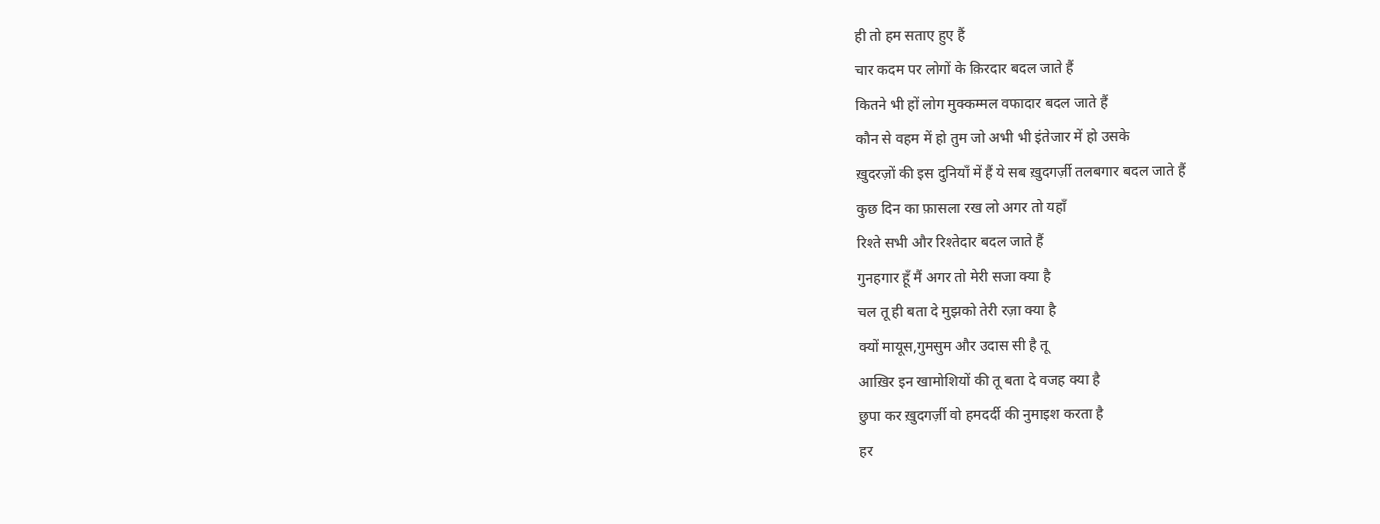ही तो हम सताए हुए हैं
चार कदम पर लोगों के क़िरदार बदल जाते हैं
कितने भी हों लोग मुक्कम्मल वफादार बदल जाते हैं
कौन से वहम में हो तुम जो अभी भी इंतेजार में हो उसके
ख़ुदरज़ों की इस दुनियाँ में हैं ये सब ख़ुदगर्ज़ी तलबगार बदल जाते हैं
कुछ दिन का फ़ासला रख लो अगर तो यहाँ
रिश्ते सभी और रिश्तेदार बदल जाते हैं
गुनहगार हूँ मैं अगर तो मेरी सजा क्या है
चल तू ही बता दे मुझको तेरी रज़ा क्या है
क्यों मायूस,गुमसुम और उदास सी है तू
आख़िर इन खामोशियों की तू बता दे वजह क्या है
छुपा कर ख़ुदगर्ज़ी वो हमदर्दी की नुमाइश करता है
हर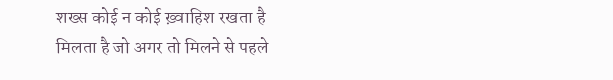शख्स कोई न कोई ख़्वाहिश रखता है
मिलता है जो अगर तो मिलने से पहले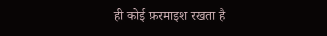ही कोई फ़रमाइश रखता है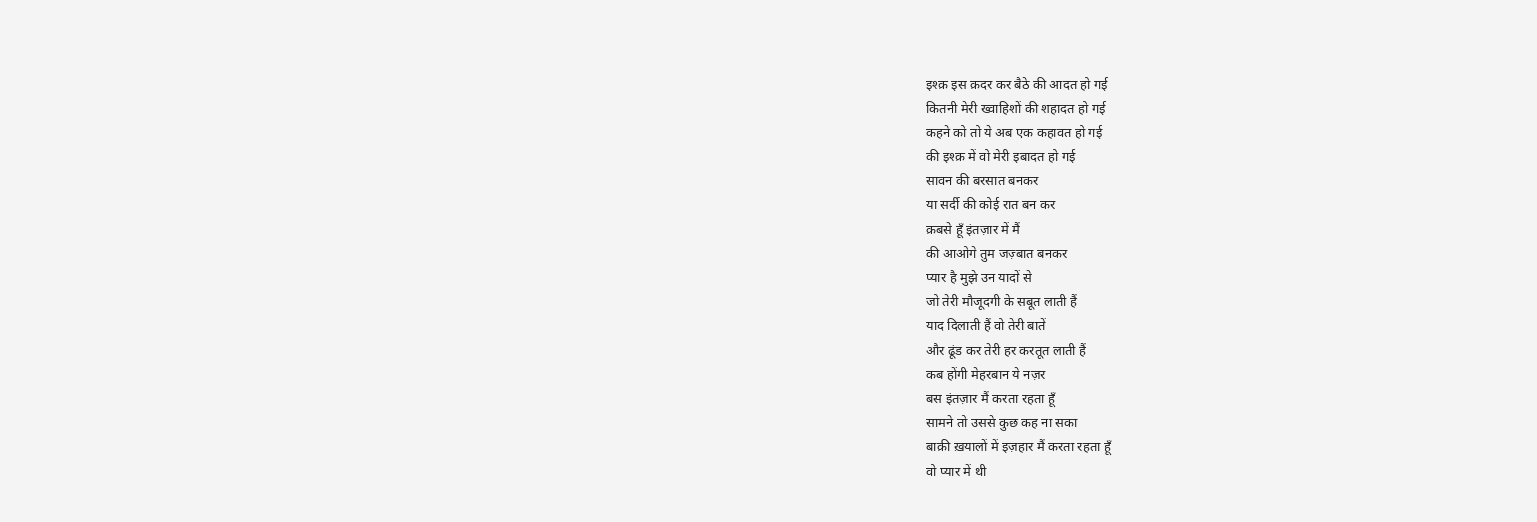इश्क़ इस क़दर कर बैठे की आदत हो गई
कितनी मेरी ख्वाहिशों की शहादत हो गई
कहने को तो ये अब एक कहावत हो गई
की इश्क़ में वो मेरी इबादत हो गई
सावन की बरसात बनकर
या सर्दी की कोई रात बन कर
क़बसे हूँ इंतज़ार में मैं
की आओगे तुम जज़्बात बनकर
प्यार है मुझे उन यादों से
जो तेरी मौजूदगी के सबूत लाती हैं
याद दिलाती हैं वो तेरी बातें
और ढूंड कर तेरी हर करतूत लाती हैं
कब होंगी मेहरबान ये नज़र
बस इंतज़ार मैं करता रहता हूँ
सामने तो उससे कुछ कह ना सका
बाक़ी ख़यालों में इज़हार मैं करता रहता हूँ
वो प्यार में थी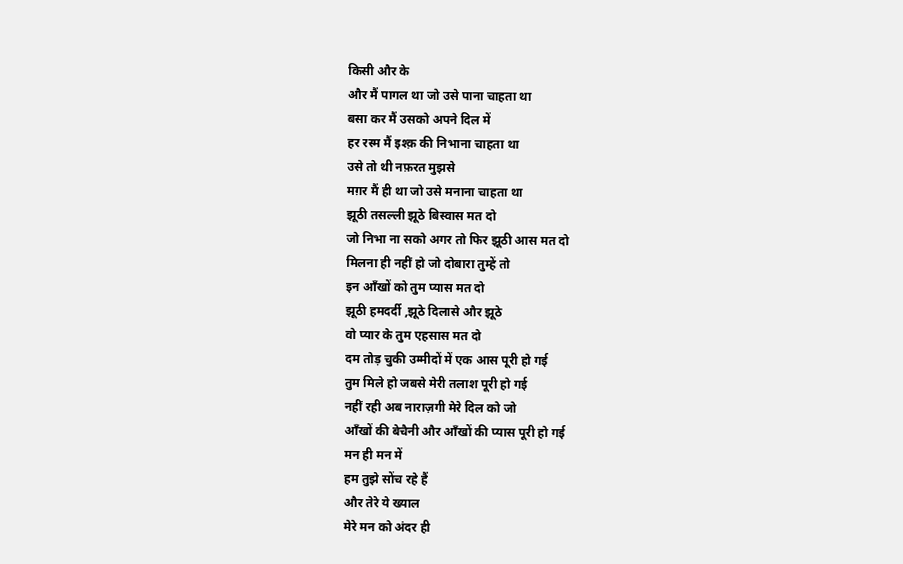किसी और के
और मैं पागल था जो उसे पाना चाहता था
बसा कर मैं उसको अपने दिल में
हर रस्म मैं इश्क़ की निभाना चाहता था
उसे तो थी नफ़रत मुझसे
मग़र मैं ही था जो उसे मनाना चाहता था
झूठी तसल्ली झूठे बिस्वास मत दो
जो निभा ना सको अगर तो फिर झूठी आस मत दो
मिलना ही नहीं हो जो दोबारा तुम्हें तो
इन आँखों को तुम प्यास मत दो
झूठी हमदर्दी ,झूठे दिलासे और झूठे
वो प्यार के तुम एहसास मत दो
दम तोड़ चुकी उम्मीदों में एक आस पूरी हो गई
तुम मिले हो जबसे मेरी तलाश पूरी हो गई
नहीं रही अब नाराज़गी मेरे दिल को जो
आँखों की बेचैनी और आँखों की प्यास पूरी हो गई
मन ही मन में
हम तुझे सोंच रहे हैं
और तेरे ये ख्याल
मेरे मन को अंदर ही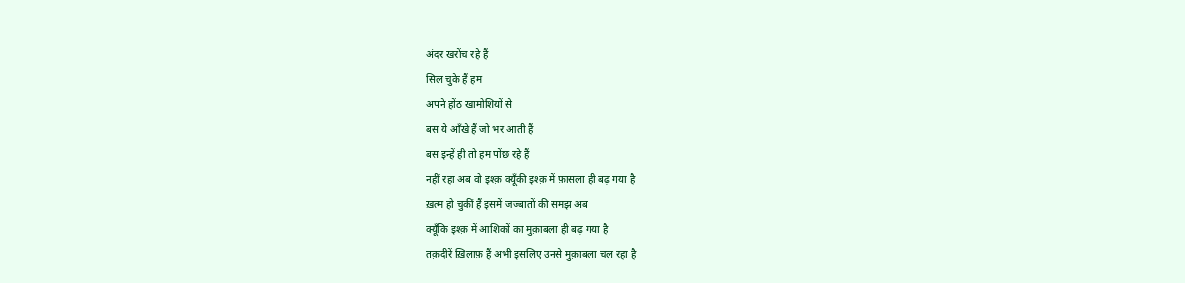अंदर खरोंच रहे हैं
सिल चुके हैं हम
अपने होंठ खामोशियों से
बस ये आँखे हैं जो भर आती हैं
बस इन्हें ही तो हम पोंछ रहे हैं
नहीं रहा अब वो इश्क़ क्यूँकी इश्क़ में फ़ासला ही बढ़ गया है
ख़त्म हो चुकीं हैं इसमें जज्बातों की समझ अब
क्यूँकि इश्क़ में आशिकों का मुक़ाबला ही बढ़ गया है
तक़दीरें ख़िलाफ़ हैं अभी इसलिए उनसे मुक़ाबला चल रहा है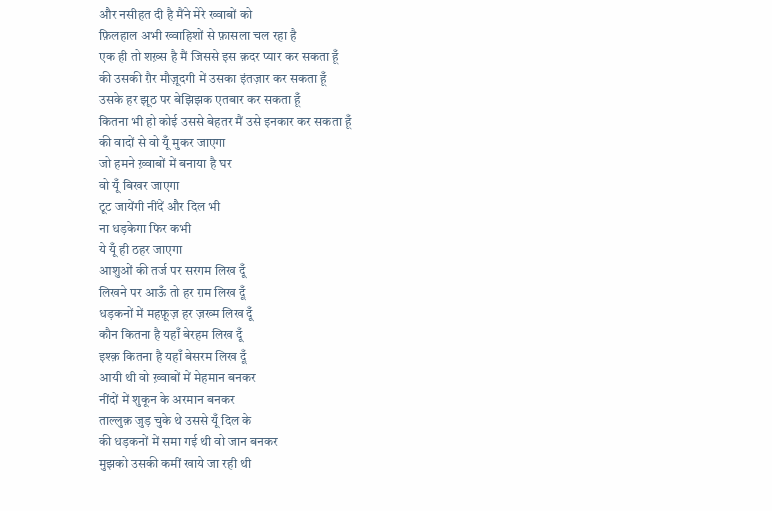और नसीहत दी है मैंने मेरे ख्वाबों को
फ़िलहाल अभी ख्वाहिशों से फ़ासला चल रहा है
एक ही तो शख़्स है मैं जिससे इस क़दर प्यार कर सकता हूँ
की उसकी ग़ैर मौज़ूदगी में उसका इंतज़ार कर सकता हूँ
उसके हर झूठ पर बेझिझक एतबार कर सकता हूँ
कितना भी हो कोई उससे बेहतर मैं उसे इनकार कर सकता हूँ
की वादों से वो यूँ मुकर जाएगा
जो हमने ख़्वाबों में बनाया है घर
वो यूँ बिखर जाएगा
टूट जायेंगी नींदें और दिल भी
ना धड़केगा फिर कभी
ये यूँ ही ठहर जाएगा
आशुओं की तर्ज पर सरगम लिख दूँ
लिखने पर आऊँ तो हर ग़म लिख दूँ
धड़कनों में महफ़ूज़ हर ज़ख्म लिख दूँ
कौन कितना है यहाँ बेरहम लिख दूँ
इश्क़ कितना है यहाँ बेसरम लिख दूँ
आयी थी वो ख़्वाबों में मेहमान बनकर
नींदों में शुकून के अरमान बनकर
ताल्लुक़ जुड़ चुके थे उससे यूँ दिल के
की धड़कनों में समा गई थी वो जान बनकर
मुझको उसकी कमीं खाये जा रही थी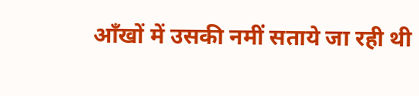आँखों में उसकी नमीं सताये जा रही थी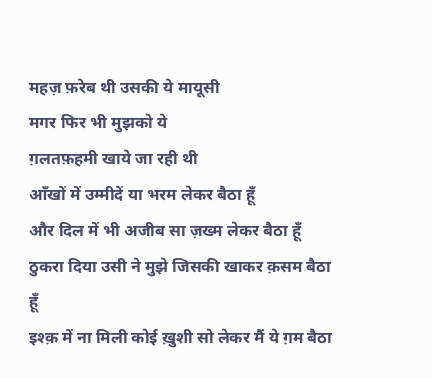महज़ फ़रेब थी उसकी ये मायूसी
मगर फिर भी मुझको ये
ग़लतफ़हमी खाये जा रही थी
आँखों में उम्मीदें या भरम लेकर बैठा हूँ
और दिल में भी अजीब सा ज़ख्म लेकर बैठा हूँ
ठुकरा दिया उसी ने मुझे जिसकी खाकर क़सम बैठा हूँ
इश्क़ में ना मिली कोई ख़ुशी सो लेकर मैं ये ग़म बैठा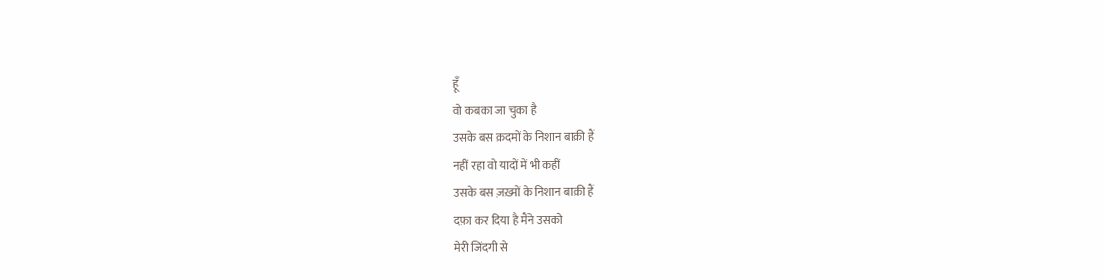हूँ
वो कबका जा चुका है
उसके बस क़दमों के निशान बाक़ी हैं
नहीं रहा वो यादों में भी कहीं
उसके बस ज़ख़्मों के निशान बाक़ी हैं
दफ़ा कर दिया है मैंने उसको
मेरी जिंदगी से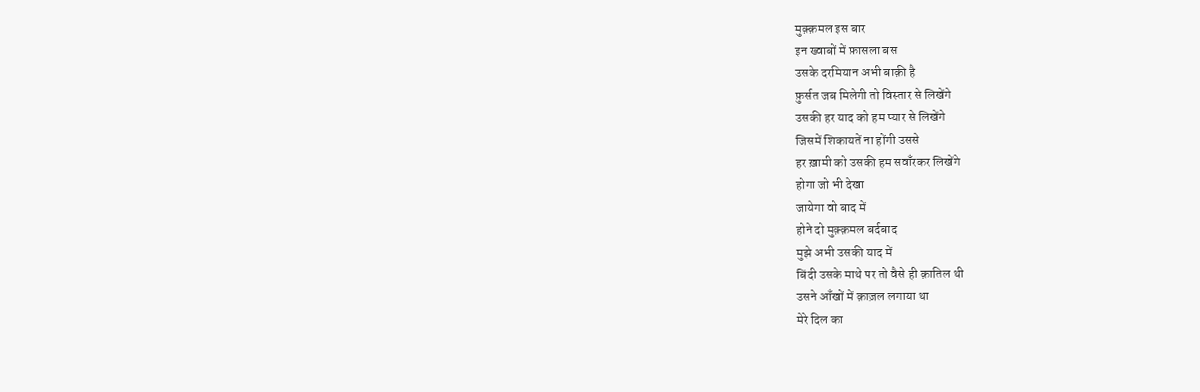मुक़्क़मल इस बार
इन ख्वाबों में फ़ासला बस
उसके दरमियान अभी बाक़ी है
फ़ुर्सत जब मिलेगी तो विस्तार से लिखेंगे
उसकी हर याद को हम प्यार से लिखेंगे
जिसमें शिकायतें ना होंगी उससे
हर ख़ामी को उसकी हम सवाँरकर लिखेंगे
होगा जो भी देखा
जायेगा वो बाद में
होने दो मुक़्क़मल बर्दबाद
मुझे अभी उसकी याद में
बिंदी उसके माथे पर तो वैसे ही क़ातिल थी
उसने आँखों में क़ाज़ल लगाया था
मेरे दिल का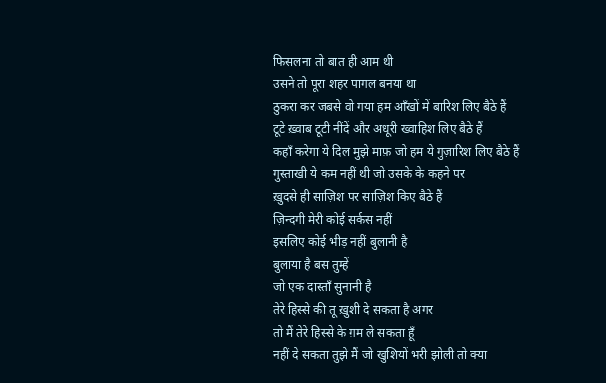फिसलना तो बात ही आम थी
उसने तो पूरा शहर पागल बनया था
ठुकरा कर जबसे वो गया हम आँखों में बारिश लिए बैठे हैं
टूटे ख़्वाब टूटी नींदें और अधूरी ख्वाहिश लिए बैठे हैं
कहाँ करेगा ये दिल मुझे माफ़ जो हम ये गुज़ारिश लिए बैठे हैं
गुस्ताखी ये कम नहीं थी जो उसके के कहने पर
ख़ुदसे ही साज़िश पर साज़िश किए बैठे हैं
ज़िन्दगी मेरी कोई सर्कस नहीं
इसलिए कोई भीड़ नहीं बुलानी है
बुलाया है बस तुम्हें
जो एक दास्ताँ सुनानी है
तेरे हिस्से की तू ख़ुशी दे सकता है अगर
तो मैं तेरे हिस्से के ग़म ले सकता हूँ
नहीं दे सकता तुझे मैं जो खुशियों भरी झोली तो क्या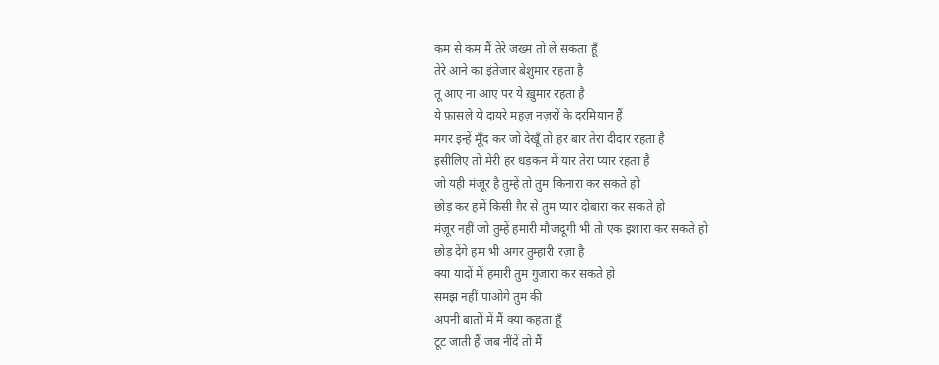कम से कम मैं तेरे जख्म तो ले सकता हूँ
तेरे आने का इंतेजार बेशुमार रहता है
तू आए ना आए पर ये ख़ुमार रहता है
ये फ़ासले ये दायरे महज़ नज़रों के दरमियान हैं
मगर इन्हें मूँद कर जो देखूँ तो हर बार तेरा दीदार रहता है
इसीलिए तो मेरी हर धड़कन में यार तेरा प्यार रहता है
जो यही मंजूर है तुम्हें तो तुम किनारा कर सकते हो
छोड़ कर हमें किसी ग़ैर से तुम प्यार दोबारा कर सकते हो
मंज़ूर नहीं जो तुम्हें हमारी मौजदूगी भी तो एक इशारा कर सकते हो
छोड़ देंगे हम भी अगर तुम्हारी रज़ा है
क्या यादों में हमारी तुम गुजारा कर सकते हो
समझ नहीं पाओगे तुम की
अपनी बातों में मैं क्या कहता हूँ
टूट जाती हैं जब नींदें तो मैं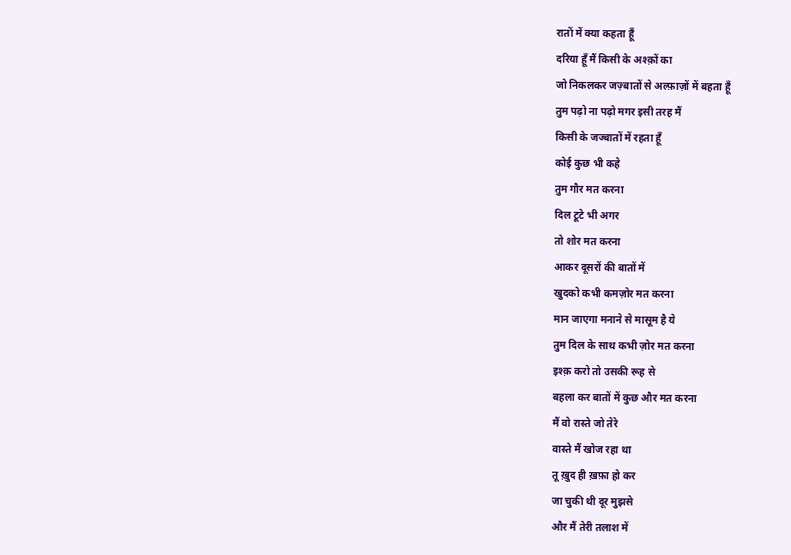रातों में क्या कहता हूँ
दरिया हूँ मैं किसी के अश्क़ों का
जो निकलकर जज़्बातों से अल्फ़ाज़ों में बहता हूँ
तुम पढ़ो ना पढ़ो मगर इसी तरह मैं
किसी के जज्बातों में रहता हूँ
कोई कुछ भी कहे
तुम गौर मत करना
दिल टूटे भी अगर
तो शोर मत करना
आकर दूसरों की बातों में
खुदको कभी कमज़ोर मत करना
मान जाएगा मनाने से मासूम है ये
तुम दिल के साथ कभी ज़ोर मत करना
इश्क़ करो तो उसकी रूह से
बहला कर बातों में कुछ और मत करना
मैं वो रास्ते जो तेरे
वास्ते मैं खोज रहा था
तू ख़ुद ही ख़फ़ा हो कर
जा चुकी थी दूर मुझसे
और मैं तेरी तलाश में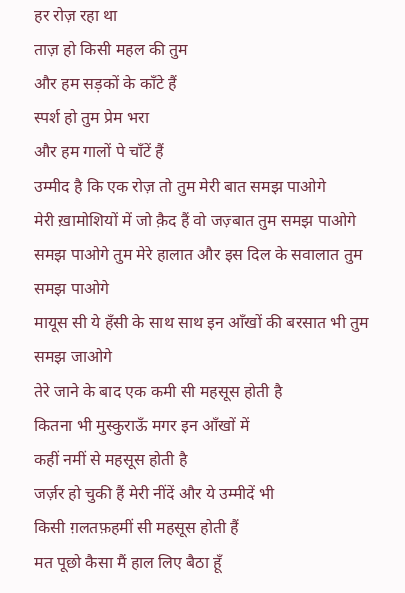हर रोज़ रहा था
ताज़ हो किसी महल की तुम
और हम सड़कों के काँटे हैं
स्पर्श हो तुम प्रेम भरा
और हम गालों पे चाँटें हैं
उम्मीद है कि एक रोज़ तो तुम मेरी बात समझ पाओगे
मेरी ख़ामोशियों में जो क़ैद हैं वो जज़्बात तुम समझ पाओगे
समझ पाओगे तुम मेरे हालात और इस दिल के सवालात तुम समझ पाओगे
मायूस सी ये हँसी के साथ साथ इन आँखों की बरसात भी तुम समझ जाओगे
तेरे जाने के बाद एक कमी सी महसूस होती है
कितना भी मुस्कुराऊँ मगर इन आँखों में
कहीं नमीं से महसूस होती है
जर्ज़र हो चुकी हैं मेरी नींदें और ये उम्मीदें भी
किसी ग़लतफ़हमीं सी महसूस होती हैं
मत पूछो कैसा मैं हाल लिए बैठा हूँ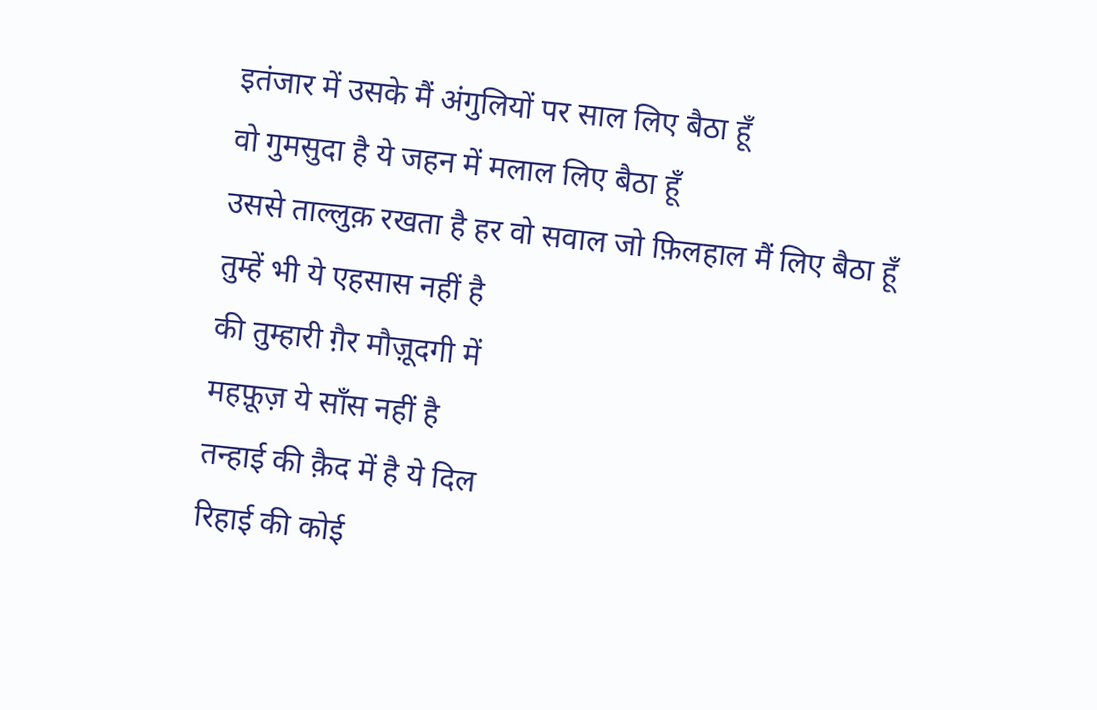इतंजार में उसके मैं अंगुलियों पर साल लिए बैठा हूँ
वो गुमसुदा है ये जहन में मलाल लिए बैठा हूँ
उससे ताल्लुक़ रखता है हर वो सवाल जो फ़िलहाल मैं लिए बैठा हूँ
तुम्हें भी ये एहसास नहीं है
की तुम्हारी ग़ैर मौज़ूदगी में
महफ़ूज़ ये साँस नहीं है
तन्हाई की क़ैद में है ये दिल
रिहाई की कोई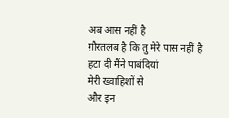अब आस नहीं है
ग़ौरतलब है कि तु मेरे पास नहीं है
हटा दी मैंने पाबंदियां
मेरी ख्वाहिशों से
और इन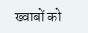ख्वाबों को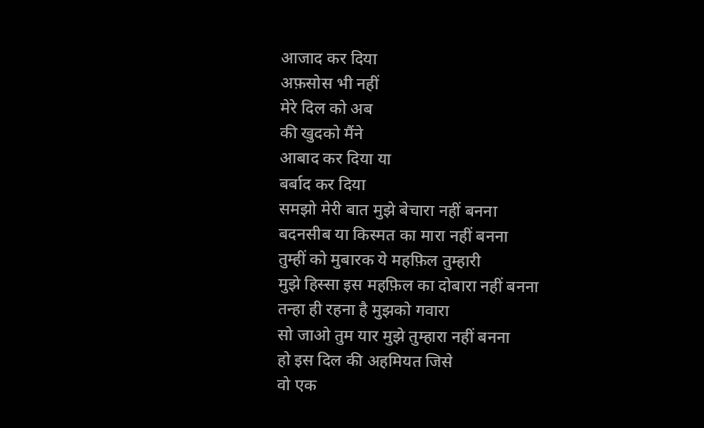आजाद कर दिया
अफ़सोस भी नहीं
मेरे दिल को अब
की खुदको मैंने
आबाद कर दिया या
बर्बाद कर दिया
समझो मेरी बात मुझे बेचारा नहीं बनना
बदनसीब या किस्मत का मारा नहीं बनना
तुम्हीं को मुबारक ये महफ़िल तुम्हारी
मुझे हिस्सा इस महफ़िल का दोबारा नहीं बनना
तन्हा ही रहना है मुझको गवारा
सो जाओ तुम यार मुझे तुम्हारा नहीं बनना
हो इस दिल की अहमियत जिसे
वो एक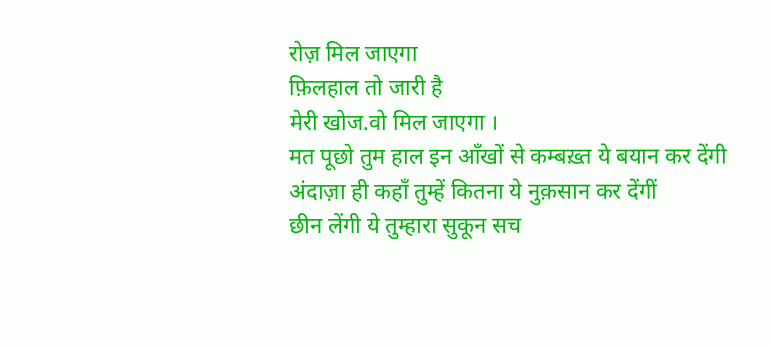रोज़ मिल जाएगा
फ़िलहाल तो जारी है
मेरी खोज.वो मिल जाएगा ।
मत पूछो तुम हाल इन आँखों से कम्बख़्त ये बयान कर देंगी
अंदाज़ा ही कहाँ तुम्हें कितना ये नुक़सान कर देंगीं
छीन लेंगी ये तुम्हारा सुकून सच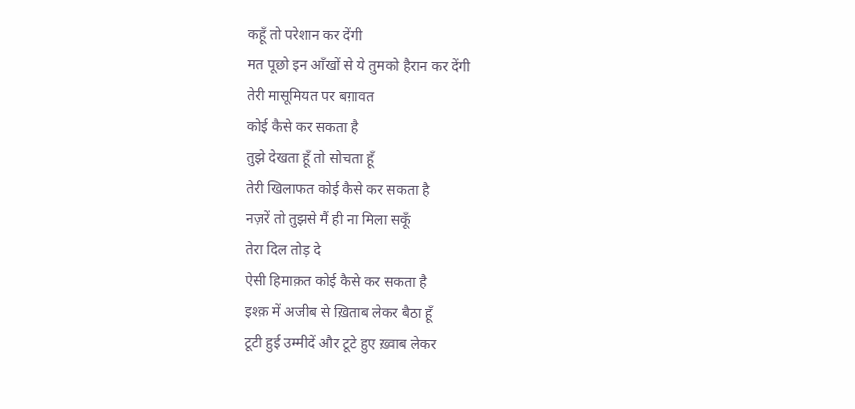कहूँ तो परेशान कर देंगी
मत पूछो इन आँखों से ये तुमको हैरान कर देंगी
तेरी मासूमियत पर बग़ावत
कोई कैसे कर सकता है
तुझे देखता हूँ तो सोचता हूँ
तेरी खिलाफत कोई कैसे कर सकता है
नज़रें तो तुझसे मैं ही ना मिला सकूँ
तेरा दिल तोड़ दे
ऐसी हिमाक़त कोई कैसे कर सकता है
इश्क़ में अजीब से ख़िताब लेकर बैठा हूँ
टूटी हुई उम्मीदें और टूटे हुए ख़्वाब लेकर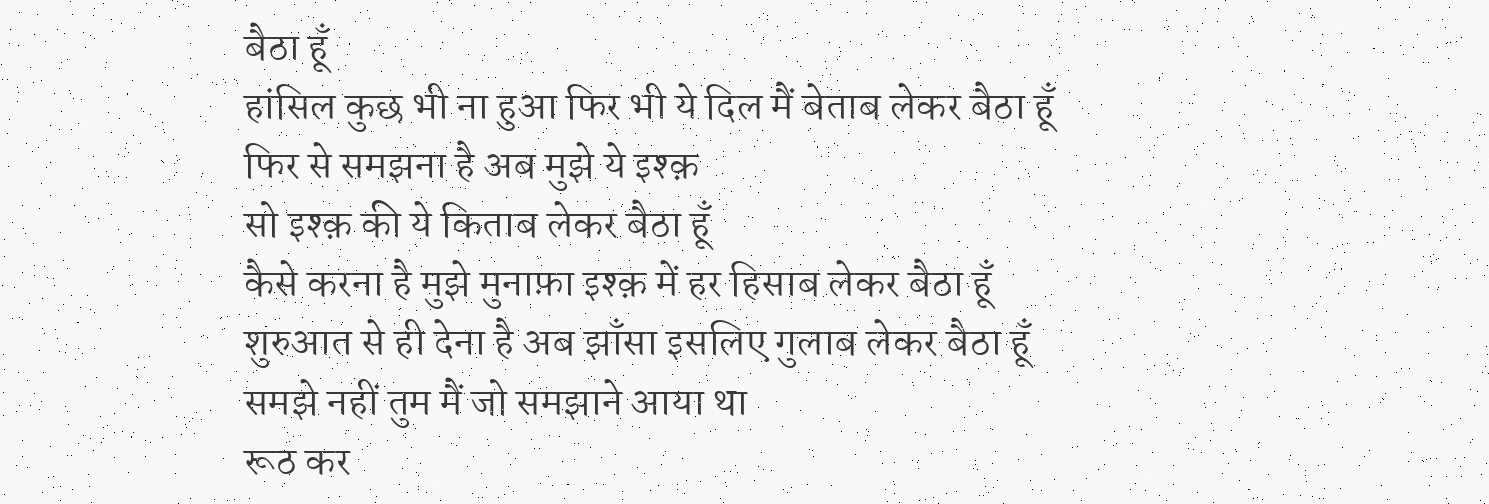बैठा हूँ
हांसिल कुछ भी ना हुआ फिर भी ये दिल मैं बेताब लेकर बैठा हूँ
फिर से समझना है अब मुझे ये इश्क़
सो इश्क़ की ये किताब लेकर बैठा हूँ
कैसे करना है मुझे मुनाफ़ा इश्क़ में हर हिसाब लेकर बैठा हूँ
शुरुआत से ही देना है अब झाँसा इसलिए गुलाब लेकर बैठा हूँ
समझे नहीं तुम मैं जो समझाने आया था
रूठ कर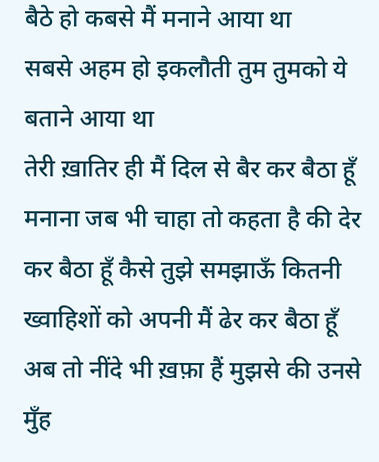बैठे हो कबसे मैं मनाने आया था
सबसे अहम हो इकलौती तुम तुमको ये बताने आया था
तेरी ख़ातिर ही मैं दिल से बैर कर बैठा हूँ
मनाना जब भी चाहा तो कहता है की देर कर बैठा हूँ कैसे तुझे समझाऊँ कितनी ख्वाहिशों को अपनी मैं ढेर कर बैठा हूँ
अब तो नींदे भी ख़फ़ा हैं मुझसे की उनसे मुँह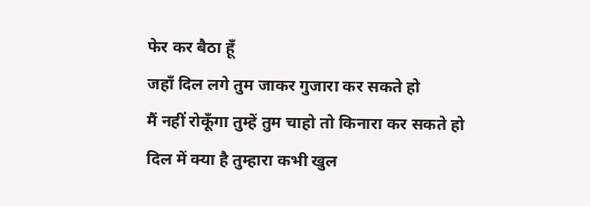फेर कर बैठा हूँ
जहाँ दिल लगे तुम जाकर गुजारा कर सकते हो
मैं नहीं रोकूँगा तुम्हें तुम चाहो तो किनारा कर सकते हो
दिल में क्या है तुम्हारा कभी खुल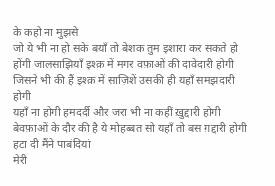के कहो ना मुझसे
जो ये भी ना हो सके बयाँ तो बेशक तुम इशारा कर सकते हो
होंगी जालसाझियाँ इश्क़ में मगर वफ़ाओं की दावेदारी होगी
जिसने भी की हैं इश्क़ में साज़िशें उसकी ही यहाँ समझदारी होगी
यहाँ ना होगी हमदर्दी और जरा भी ना कहीं ख़ुद्दारी होगी
बेवफ़ाओं के दौर की है ये मोहब्बत सो यहाँ तो बस ग़द्दारी होगी
हटा दी मैंने पाबंदियां
मेरी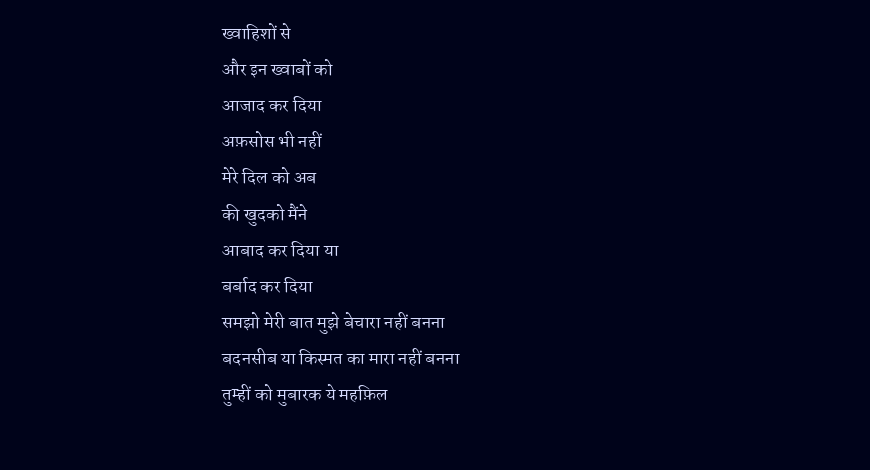ख्वाहिशों से
और इन ख्वाबों को
आजाद कर दिया
अफ़सोस भी नहीं
मेरे दिल को अब
की खुदको मैंने
आबाद कर दिया या
बर्बाद कर दिया
समझो मेरी बात मुझे बेचारा नहीं बनना
बदनसीब या किस्मत का मारा नहीं बनना
तुम्हीं को मुबारक ये महफ़िल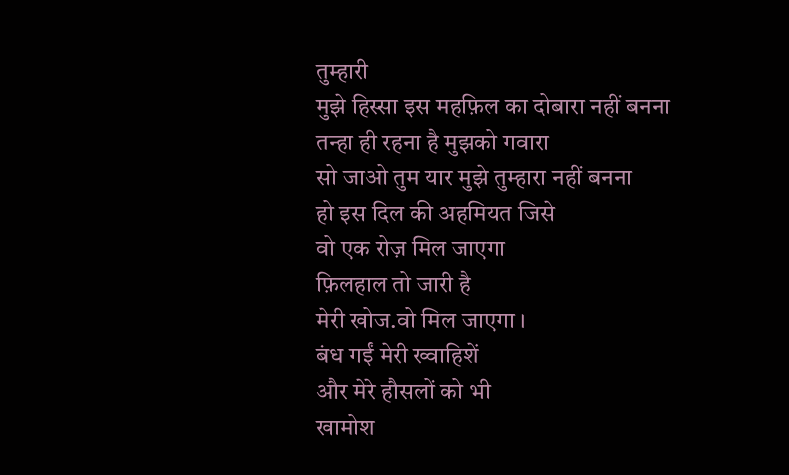तुम्हारी
मुझे हिस्सा इस महफ़िल का दोबारा नहीं बनना
तन्हा ही रहना है मुझको गवारा
सो जाओ तुम यार मुझे तुम्हारा नहीं बनना
हो इस दिल की अहमियत जिसे
वो एक रोज़ मिल जाएगा
फ़िलहाल तो जारी है
मेरी खोज.वो मिल जाएगा ।
बंध गईं मेरी ख्वाहिशें
और मेरे हौसलों को भी
खामोश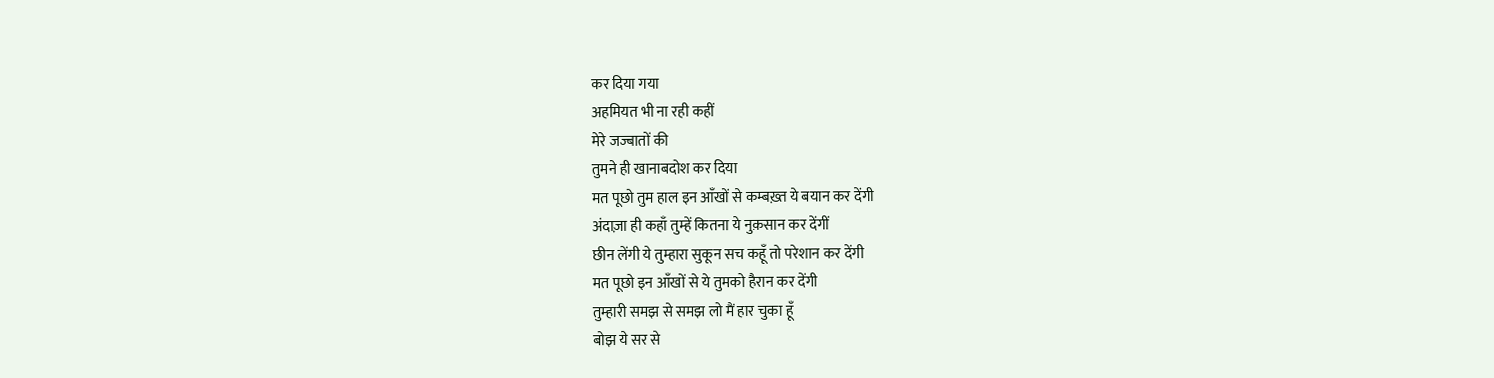कर दिया गया
अहमियत भी ना रही कहीं
मेरे जज्बातों की
तुमने ही खानाबदोश कर दिया
मत पूछो तुम हाल इन आँखों से कम्बख़्त ये बयान कर देंगी
अंदाज़ा ही कहाँ तुम्हें कितना ये नुक़सान कर देंगीं
छीन लेंगी ये तुम्हारा सुकून सच कहूँ तो परेशान कर देंगी
मत पूछो इन आँखों से ये तुमको हैरान कर देंगी
तुम्हारी समझ से समझ लो मैं हार चुका हूँ
बोझ ये सर से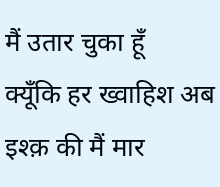मैं उतार चुका हूँ
क्यूँकि हर ख्वाहिश अब इश्क़ की मैं मार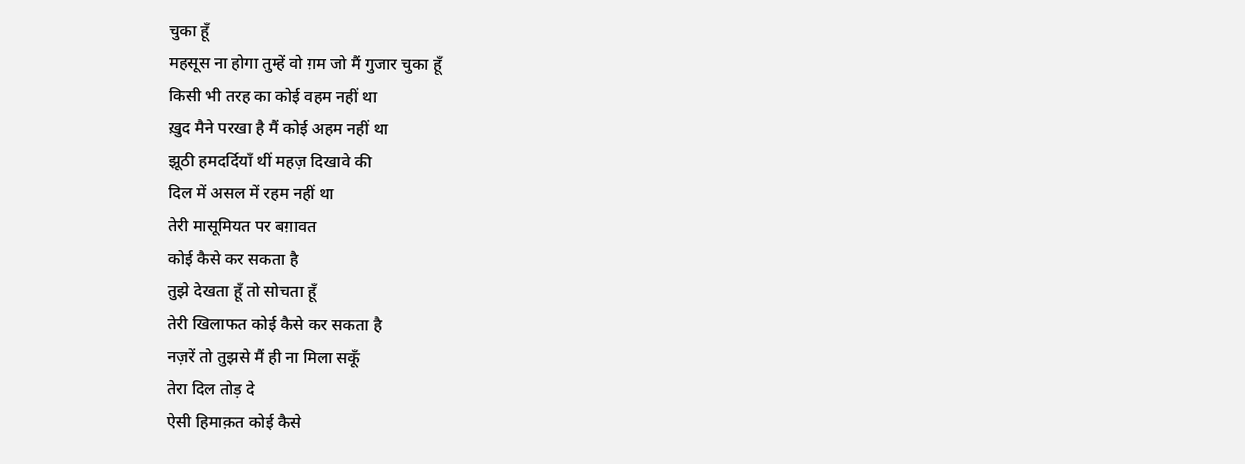चुका हूँ
महसूस ना होगा तुम्हें वो ग़म जो मैं गुजार चुका हूँ
किसी भी तरह का कोई वहम नहीं था
ख़ुद मैने परखा है मैं कोई अहम नहीं था
झूठी हमदर्दियाँ थीं महज़ दिखावे की
दिल में असल में रहम नहीं था
तेरी मासूमियत पर बग़ावत
कोई कैसे कर सकता है
तुझे देखता हूँ तो सोचता हूँ
तेरी खिलाफत कोई कैसे कर सकता है
नज़रें तो तुझसे मैं ही ना मिला सकूँ
तेरा दिल तोड़ दे
ऐसी हिमाक़त कोई कैसे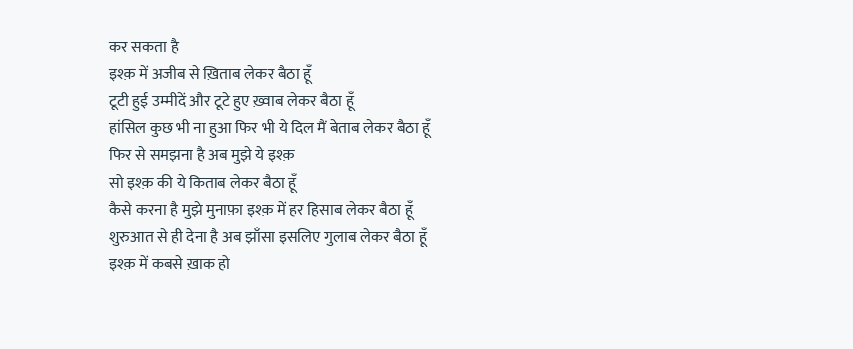कर सकता है
इश्क़ में अजीब से ख़िताब लेकर बैठा हूँ
टूटी हुई उम्मीदें और टूटे हुए ख़्वाब लेकर बैठा हूँ
हांसिल कुछ भी ना हुआ फिर भी ये दिल मैं बेताब लेकर बैठा हूँ
फिर से समझना है अब मुझे ये इश्क़
सो इश्क़ की ये किताब लेकर बैठा हूँ
कैसे करना है मुझे मुनाफ़ा इश्क़ में हर हिसाब लेकर बैठा हूँ
शुरुआत से ही देना है अब झाँसा इसलिए गुलाब लेकर बैठा हूँ
इश्क़ में कबसे ख़ाक हो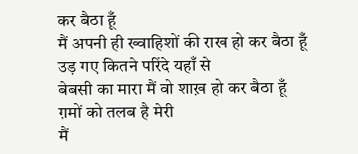कर बैठा हूँ
मैं अपनी ही ख्वाहिशों की राख हो कर बैठा हूँ
उड़ गए कितने परिंदे यहाँ से
बेबसी का मारा मैं वो शाख़ हो कर बैठा हूँ
ग़मों को तलब है मेरी
मैं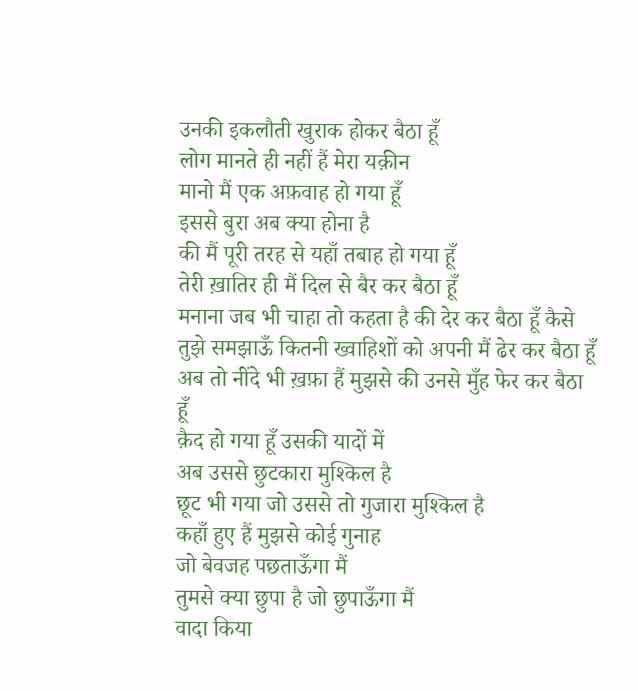उनकी इकलौती खुराक होकर बैठा हूँ
लोग मानते ही नहीं हैं मेरा यक़ीन
मानो मैं एक अफ़वाह हो गया हूँ
इससे बुरा अब क्या होना है
की मैं पूरी तरह से यहाँ तबाह हो गया हूँ
तेरी ख़ातिर ही मैं दिल से बैर कर बैठा हूँ
मनाना जब भी चाहा तो कहता है की देर कर बैठा हूँ कैसे तुझे समझाऊँ कितनी ख्वाहिशों को अपनी मैं ढेर कर बैठा हूँ
अब तो नींदे भी ख़फ़ा हैं मुझसे की उनसे मुँह फेर कर बैठा हूँ
क़ैद हो गया हूँ उसकी यादों में
अब उससे छुटकारा मुश्किल है
छूट भी गया जो उससे तो गुजारा मुश्किल है
कहाँ हुए हैं मुझसे कोई गुनाह
जो बेवजह पछताऊँगा मैं
तुमसे क्या छुपा है जो छुपाऊँगा मैं
वादा किया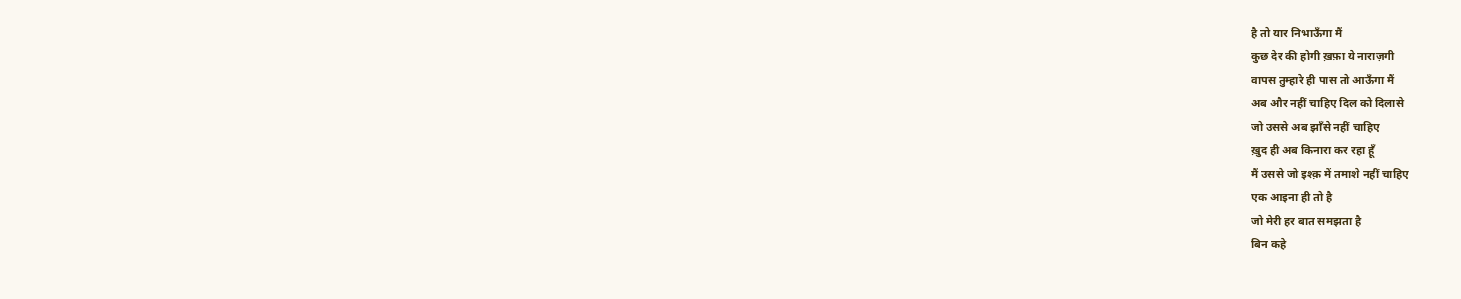है तो यार निभाऊँगा मैं
कुछ देर की होगी ख़फ़ा ये नाराज़गी
वापस तुम्हारे ही पास तो आऊँगा मैं
अब और नहीं चाहिए दिल को दिलासे
जो उससे अब झाँसे नहीं चाहिए
ख़ुद ही अब किनारा कर रहा हूँ
मैं उससे जो इश्क़ में तमाशे नहीं चाहिए
एक आइना ही तो है
जो मेरी हर बात समझता है
बिन कहे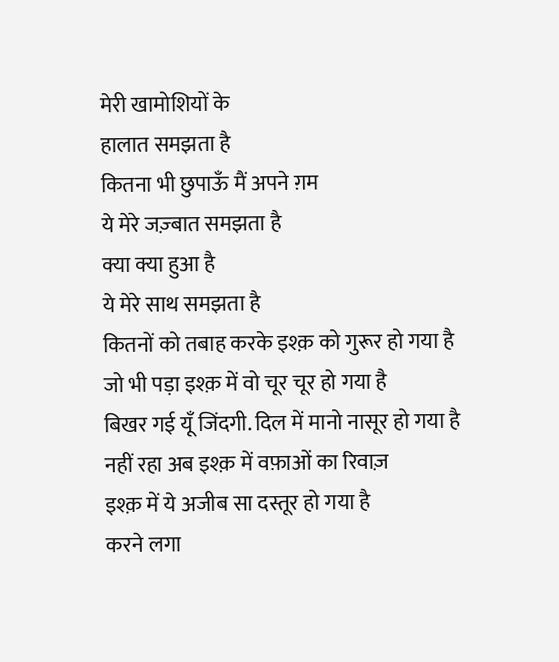मेरी खामोशियों के
हालात समझता है
कितना भी छुपाऊँ मैं अपने ग़म
ये मेरे जज़्बात समझता है
क्या क्या हुआ है
ये मेरे साथ समझता है
कितनों को तबाह करके इश्क़ को गुरूर हो गया है
जो भी पड़ा इश्क़ में वो चूर चूर हो गया है
बिखर गई यूँ जिंदगी. दिल में मानो नासूर हो गया है
नहीं रहा अब इश्क़ में वफ़ाओं का रिवाज़
इश्क़ में ये अजीब सा दस्तूर हो गया है
करने लगा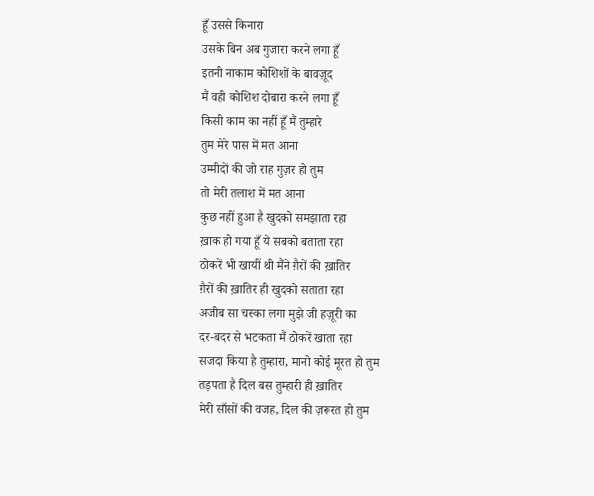हूँ उससे किनारा
उसके बिन अब गुजारा करने लगा हूँ
इतनी नाकाम कोशिशों के बावज़ूद
मैं वही कोशिश दोबारा करने लगा हूँ
किसी काम का नहीं हूँ मैं तुम्हारे
तुम मेरे पास में मत आना
उम्मीदों की जो राह गुज़र हो तुम
तो मेरी तलाश में मत आना
कुछ नहीं हुआ है खुदको समझाता रहा
ख़ाक हो गया हूँ ये सबको बताता रहा
ठोकरें भी खायीं थी मैंने ग़ैरों की ख़ातिर
ग़ैरों की ख़ातिर ही खुदको सताता रहा
अजीब सा चस्का लगा मुझे जी हज़ूरी का
दर-बदर से भटकता मैं ठोकरें खाता रहा
सजदा किया है तुम्हारा, मानो कोई मूरत हो तुम
तड़पता है दिल बस तुम्हारी ही ख़ातिर
मेरी साँसों की वजह, दिल की ज़रूरत हो तुम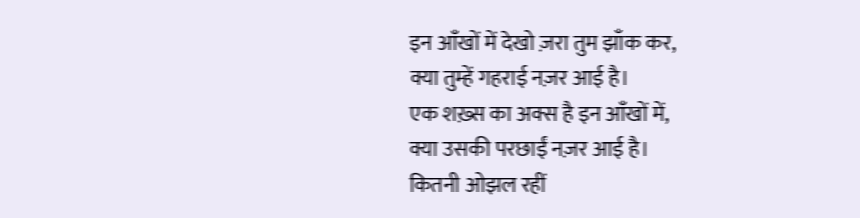इन आँखों में देखो ज़रा तुम झाँक कर,
क्या तुम्हें गहराई नज़र आई है।
एक शख़्स का अक्स है इन आँखों में,
क्या उसकी परछाईं नज़र आई है।
कितनी ओझल रहीं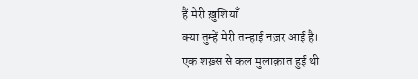हैं मेरी ख़ुशियाँ
क्या तुम्हें मेरी तन्हाई नज़र आई है।
एक शख़्स से कल मुलाक़ात हुई थी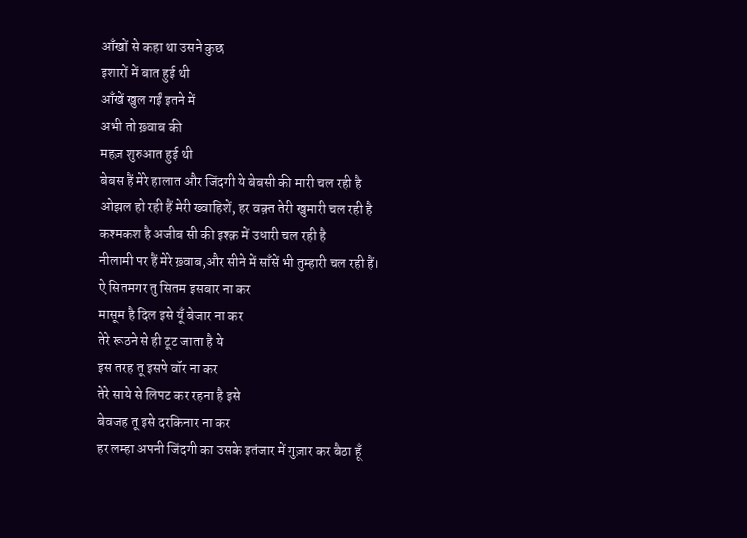आँखों से कहा था उसने कुछ
इशारों में बात हुई थी
आँखें खुल गईं इतने में
अभी तो ख़्वाब की
महज़ शुरुआत हुई थी
बेबस हैं मेरे हालात और जिंदगी ये बेबसी की मारी चल रही है
ओझल हो रही हैं मेरी ख्वाहिशें, हर वक़्त तेरी खुमारी चल रही है
कश्मकश है अजीब सी की इश्क़ में उधारी चल रही है
नीलामी पर हैं मेरे ख़्वाब,और सीने में साँसें भी तुम्हारी चल रही हैं।
ऐ सितमगर तु सितम इसबार ना कर
मासूम है दिल इसे यूँ बेजार ना कर
तेरे रूठने से ही टूट जाता है ये
इस तरह तू इसपे वॉर ना कर
तेरे साये से लिपट कर रहना है इसे
बेवजह तू इसे दरकिनार ना कर
हर लम्हा अपनी जिंदगी का उसके इतंजार में गुज़ार कर बैठा हूँ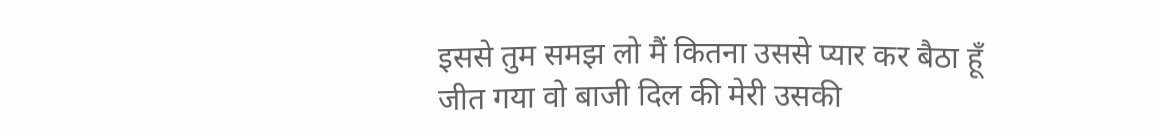इससे तुम समझ लो मैं कितना उससे प्यार कर बैठा हूँ
जीत गया वो बाजी दिल की मेरी उसकी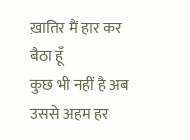ख़ातिर मैं हार कर बैठा हूँ
कुछ भी नहीं है अब उससे अहम हर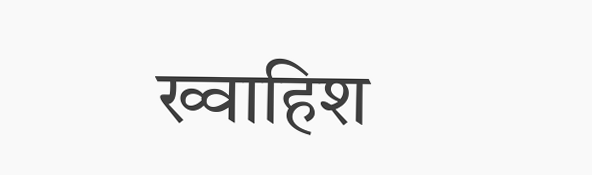ख्वाहिश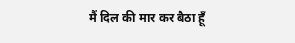मैं दिल की मार कर बैठा हूँ